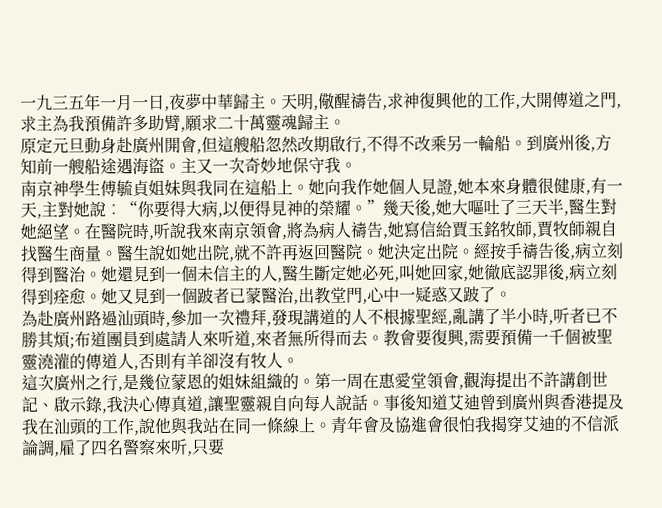一九三五年一月一日,夜夢中華歸主。天明,儆醒禱告,求神復興他的工作,大開傳道之門,求主為我預備許多助臂,願求二十萬靈魂歸主。
原定元旦動身赴廣州開會,但這艘船忽然改期啟行,不得不改乘另一輪船。到廣州後,方知前一艘船途遇海盜。主又一次奇妙地保守我。
南京神學生傅毓貞姐妹與我同在這船上。她向我作她個人見證,她本來身體很健康,有一天,主對她說︰“你要得大病,以便得見神的榮耀。”幾天後,她大嘔吐了三天半,醫生對她絕望。在醫院時,听說我來南京領會,將為病人禱告,她寫信給賈玉銘牧師,賈牧師親自找醫生商量。醫生說如她出院,就不許再返回醫院。她決定出院。經按手禱告後,病立刻得到醫治。她還見到一個未信主的人,醫生斷定她必死,叫她回家,她徹底認罪後,病立刻得到痊愈。她又見到一個跛者已蒙醫治,出教堂門,心中一疑惑又跛了。
為赴廣州路過汕頭時,參加一次禮拜,發現講道的人不根據聖經,亂講了半小時,听者已不勝其煩;布道團員到處請人來听道,來者無所得而去。教會要復興,需要預備一千個被聖靈澆灌的傳道人,否則有羊卻沒有牧人。
這次廣州之行,是幾位蒙恩的姐妹組織的。第一周在惠愛堂領會,觀海提出不許講創世記、啟示錄,我決心傳真道,讓聖靈親自向每人說話。事後知道艾迪曾到廣州與香港提及我在汕頭的工作,說他與我站在同一條線上。青年會及協進會很怕我揭穿艾迪的不信派論調,雇了四名警察來听,只要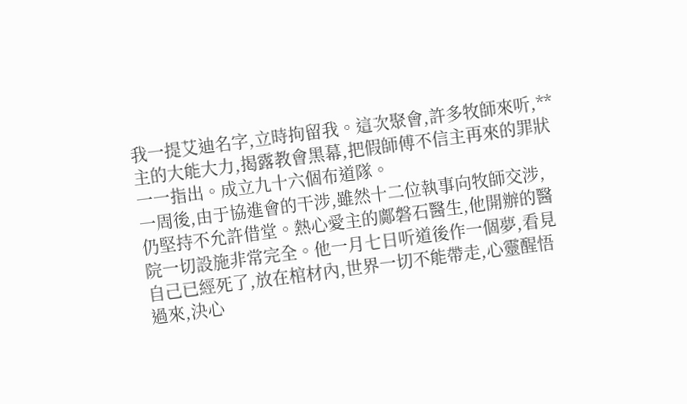我一提艾迪名字,立時拘留我。這次聚會,許多牧師來听,**主的大能大力,揭露教會黑幕,把假師傅不信主再來的罪狀一一指出。成立九十六個布道隊。
一周後,由于協進會的干涉,雖然十二位執事向牧師交涉,仍堅持不允許借堂。熱心愛主的鄺磐石醫生,他開辦的醫院一切設施非常完全。他一月七日听道後作一個夢,看見自己已經死了,放在棺材內,世界一切不能帶走,心靈醒悟過來,決心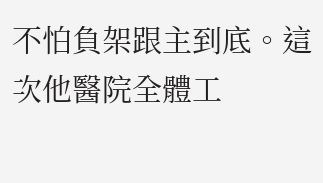不怕負架跟主到底。這次他醫院全體工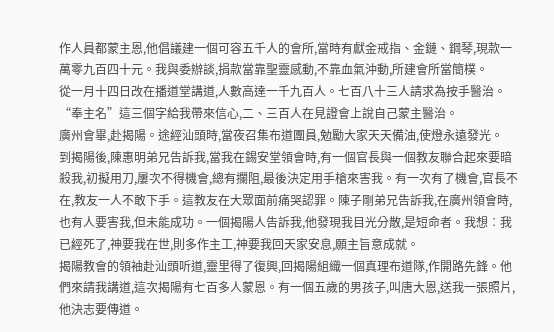作人員都蒙主恩,他倡議建一個可容五千人的會所,當時有獻金戒指、金鏈、鋼琴,現款一萬零九百四十元。我與委辦談,捐款當靠聖靈感動,不靠血氣沖動,所建會所當簡樸。
從一月十四日改在播道堂講道,人數高達一千九百人。七百八十三人請求為按手醫治。“奉主名”這三個字給我帶來信心,二、三百人在見證會上說自己蒙主醫治。
廣州會畢,赴揭陽。途經汕頭時,當夜召集布道團員,勉勵大家天天備油,使燈永遠發光。
到揭陽後,陳惠明弟兄告訴我,當我在錫安堂領會時,有一個官長與一個教友聯合起來要暗殺我,初擬用刀,屢次不得機會,總有攔阻,最後決定用手槍來害我。有一次有了機會,官長不在,教友一人不敢下手。這教友在大眾面前痛哭認罪。陳子剛弟兄告訴我,在廣州領會時,也有人要害我,但未能成功。一個揭陽人告訴我,他發現我目光分散,是短命者。我想︰我已經死了,神要我在世,則多作主工,神要我回天家安息,願主旨意成就。
揭陽教會的領袖赴汕頭听道,靈里得了復興,回揭陽組織一個真理布道隊,作開路先鋒。他們來請我講道,這次揭陽有七百多人蒙恩。有一個五歲的男孩子,叫唐大恩,送我一張照片,他決志要傳道。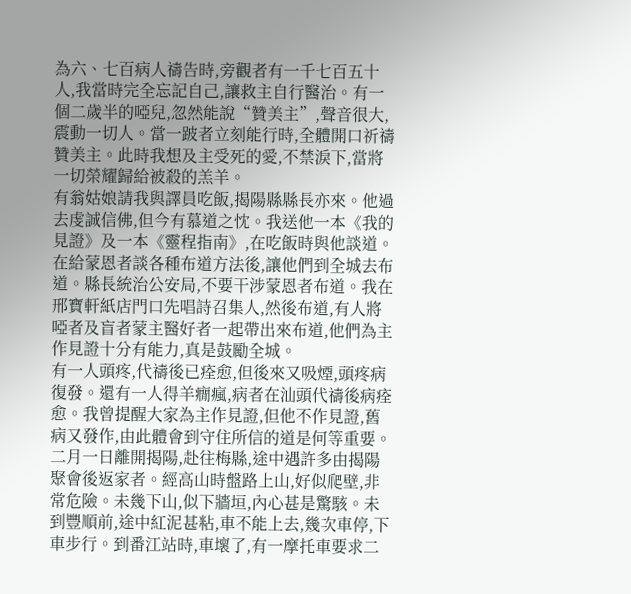為六、七百病人禱告時,旁觀者有一千七百五十人,我當時完全忘記自己,讓救主自行醫治。有一個二歲半的啞兒,忽然能說“贊美主”,聲音很大,震動一切人。當一跛者立刻能行時,全體開口祈禱贊美主。此時我想及主受死的愛,不禁淚下,當將一切榮耀歸給被殺的羔羊。
有翁姑娘請我與譯員吃飯,揭陽縣縣長亦來。他過去虔誠信佛,但今有慕道之忱。我送他一本《我的見證》及一本《靈程指南》,在吃飯時與他談道。在給蒙恩者談各種布道方法後,讓他們到全城去布道。縣長統治公安局,不要干涉蒙恩者布道。我在邢寶軒紙店門口先唱詩召集人,然後布道,有人將啞者及盲者蒙主醫好者一起帶出來布道,他們為主作見證十分有能力,真是鼓勵全城。
有一人頭疼,代禱後已痊愈,但後來又吸煙,頭疼病復發。還有一人得羊癇瘋,病者在汕頭代禱後病痊愈。我曾提醒大家為主作見證,但他不作見證,舊病又發作,由此體會到守住所信的道是何等重要。二月一日離開揭陽,赴往梅縣,途中遇許多由揭陽聚會後返家者。經高山時盤路上山,好似爬壁,非常危險。未幾下山,似下牆垣,內心甚是驚駭。未到豐順前,途中紅泥甚粘,車不能上去,幾次車停,下車步行。到番江站時,車壞了,有一摩托車要求二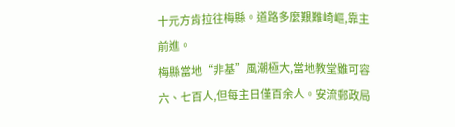十元方肯拉往梅縣。道路多麼艱難崎嶇,靠主前進。
梅縣當地“非基”風潮極大,當地教堂雖可容六、七百人,但每主日僅百余人。安流郵政局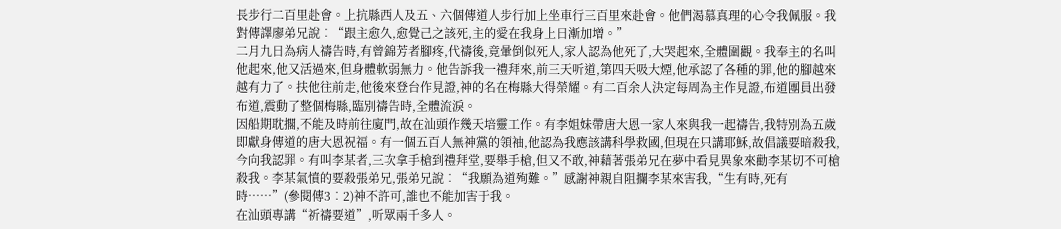長步行二百里赴會。上抗縣西人及五、六個傳道人步行加上坐車行三百里來赴會。他們渴慕真理的心令我佩服。我對傳譯廖弟兄說︰“跟主愈久,愈覺己之該死,主的愛在我身上日漸加增。”
二月九日為病人禱告時,有曾錦芳者腳疼,代禱後,竟暈倒似死人,家人認為他死了,大哭起來,全體圍觀。我奉主的名叫他起來,他又活過來,但身體軟弱無力。他告訴我一禮拜來,前三天听道,第四天吸大煙,他承認了各種的罪,他的腳越來越有力了。扶他往前走,他後來登台作見證,神的名在梅縣大得榮耀。有二百余人決定每周為主作見證,布道團員出發布道,震動了整個梅縣,臨別禱告時,全體流淚。
因船期耽擱,不能及時前往廈門,故在汕頭作幾天培靈工作。有李姐妹帶唐大恩一家人來與我一起禱告,我特別為五歲即獻身傳道的唐大恩祝福。有一個五百人無神黨的領袖,他認為我應該講科學救國,但現在只講耶穌,故倡議要暗殺我,今向我認罪。有叫李某者,三次拿手槍到禮拜堂,要舉手槍,但又不敢,神藉著張弟兄在夢中看見異象來勸李某切不可槍殺我。李某氣憤的要殺張弟兄,張弟兄說︰“我願為道殉難。”感謝神親自阻攔李某來害我,“生有時,死有時……”(參閱傳3︰2)神不許可,誰也不能加害于我。
在汕頭專講“祈禱要道”,听眾兩千多人。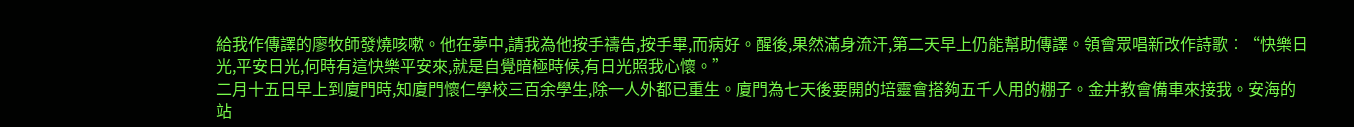給我作傳譯的廖牧師發燒咳嗽。他在夢中,請我為他按手禱告,按手畢,而病好。醒後,果然滿身流汗,第二天早上仍能幫助傳譯。領會眾唱新改作詩歌︰“快樂日光,平安日光,何時有這快樂平安來,就是自覺暗極時候,有日光照我心懷。”
二月十五日早上到廈門時,知廈門懷仁學校三百余學生,除一人外都已重生。廈門為七天後要開的培靈會搭夠五千人用的棚子。金井教會備車來接我。安海的站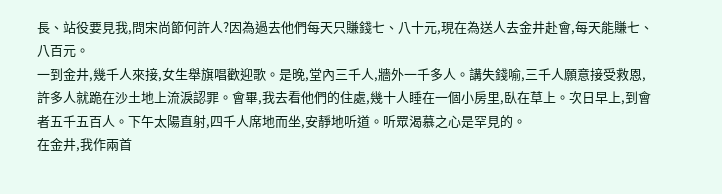長、站役要見我,問宋尚節何許人?因為過去他們每天只賺錢七、八十元,現在為送人去金井赴會,每天能賺七、八百元。
一到金井,幾千人來接,女生舉旗唱歡迎歌。是晚,堂內三千人,牆外一千多人。講失錢喻,三千人願意接受救恩,許多人就跪在沙土地上流淚認罪。會畢,我去看他們的住處,幾十人睡在一個小房里,臥在草上。次日早上,到會者五千五百人。下午太陽直射,四千人席地而坐,安靜地听道。听眾渴慕之心是罕見的。
在金井,我作兩首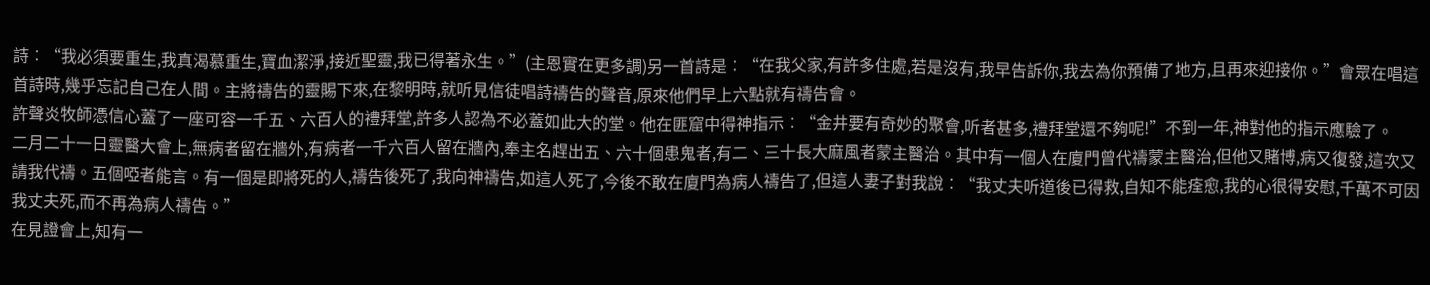詩︰“我必須要重生,我真渴慕重生,寶血潔淨,接近聖靈,我已得著永生。”(主恩實在更多調)另一首詩是︰“在我父家,有許多住處,若是沒有,我早告訴你,我去為你預備了地方,且再來迎接你。”會眾在唱這首詩時,幾乎忘記自己在人間。主將禱告的靈賜下來,在黎明時,就听見信徒唱詩禱告的聲音,原來他們早上六點就有禱告會。
許聲炎牧師憑信心蓋了一座可容一千五、六百人的禮拜堂,許多人認為不必蓋如此大的堂。他在匪窟中得神指示︰“金井要有奇妙的聚會,听者甚多,禮拜堂還不夠呢!”不到一年,神對他的指示應驗了。
二月二十一日靈醫大會上,無病者留在牆外,有病者一千六百人留在牆內,奉主名趕出五、六十個患鬼者,有二、三十長大麻風者蒙主醫治。其中有一個人在廈門曾代禱蒙主醫治,但他又賭博,病又復發,這次又請我代禱。五個啞者能言。有一個是即將死的人,禱告後死了,我向神禱告,如這人死了,今後不敢在廈門為病人禱告了,但這人妻子對我說︰“我丈夫听道後已得救,自知不能痊愈,我的心很得安慰,千萬不可因我丈夫死,而不再為病人禱告。”
在見證會上,知有一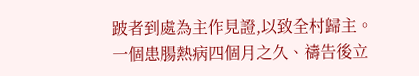跛者到處為主作見證,以致全村歸主。一個患腸熱病四個月之久、禱告後立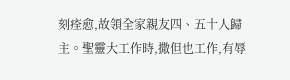刻痊愈,故領全家親友四、五十人歸主。聖靈大工作時,撒但也工作,有辱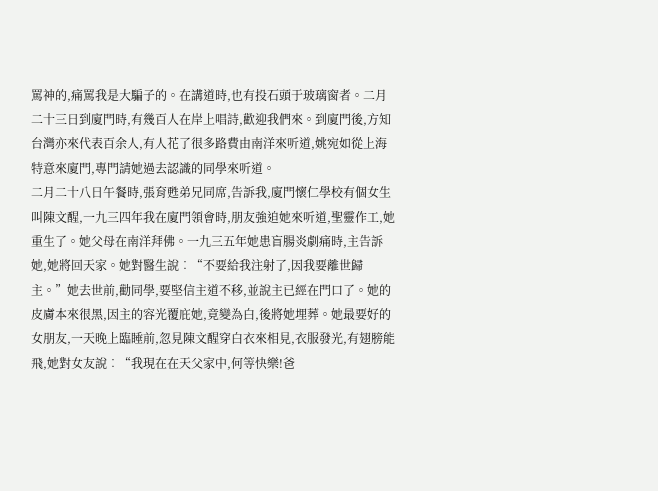罵神的,痛罵我是大騙子的。在講道時,也有投石頭于玻璃窗者。二月二十三日到廈門時,有幾百人在岸上唱詩,歡迎我們來。到廈門後,方知台灣亦來代表百余人,有人花了很多路費由南洋來听道,姚宛如從上海特意來廈門,專門請她過去認識的同學來听道。
二月二十八日午餐時,張育甦弟兄同席,告訴我,廈門懷仁學校有個女生叫陳文醒,一九三四年我在廈門領會時,朋友強迫她來听道,聖靈作工,她重生了。她父母在南洋拜佛。一九三五年她患盲腸炎劇痛時,主告訴她,她將回天家。她對醫生說︰“不要給我注射了,因我要離世歸主。”她去世前,勸同學,要堅信主道不移,並說主已經在門口了。她的皮膚本來很黑,因主的容光覆庇她,竟變為白,後將她埋葬。她最要好的女朋友,一天晚上臨睡前,忽見陳文醒穿白衣來相見,衣服發光,有翅膀能飛,她對女友說︰“我現在在天父家中,何等快樂!爸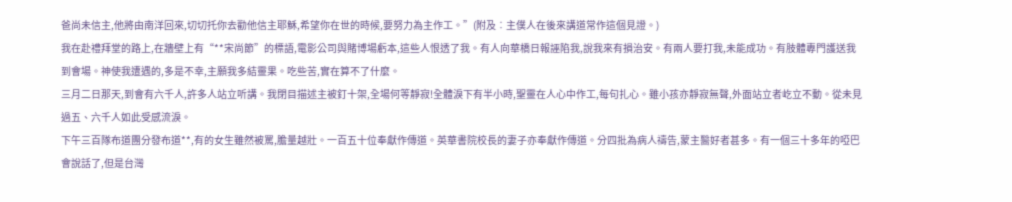爸尚未信主,他將由南洋回來,切切托你去勸他信主耶穌,希望你在世的時候,要努力為主作工。”(附及︰主僕人在後來講道常作這個見證。)
我在赴禮拜堂的路上,在牆壁上有“**宋尚節”的標語,電影公司與賭博場虧本,這些人恨透了我。有人向華橋日報誣陷我,說我來有損治安。有兩人要打我,未能成功。有肢體專門護送我到會場。神使我遭遇的,多是不幸,主願我多結靈果。吃些苦,實在算不了什麼。
三月二日那天,到會有六千人,許多人站立听講。我閉目描述主被釘十架,全場何等靜寂!全體淚下有半小時,聖靈在人心中作工,每句扎心。雖小孩亦靜寂無聲,外面站立者屹立不動。從未見過五、六千人如此受感流淚。
下午三百隊布道團分發布道**,有的女生雖然被罵,膽量越壯。一百五十位奉獻作傳道。英華書院校長的妻子亦奉獻作傳道。分四批為病人禱告,蒙主醫好者甚多。有一個三十多年的啞巴會說話了,但是台灣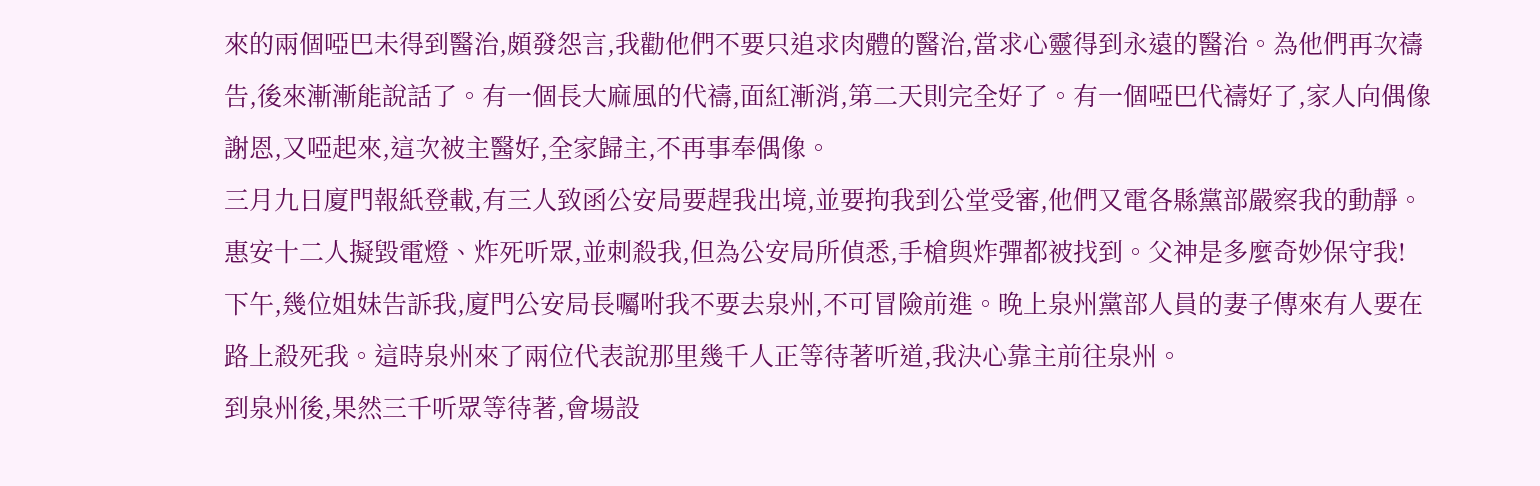來的兩個啞巴未得到醫治,頗發怨言,我勸他們不要只追求肉體的醫治,當求心靈得到永遠的醫治。為他們再次禱告,後來漸漸能說話了。有一個長大麻風的代禱,面紅漸消,第二天則完全好了。有一個啞巴代禱好了,家人向偶像謝恩,又啞起來,這次被主醫好,全家歸主,不再事奉偶像。
三月九日廈門報紙登載,有三人致函公安局要趕我出境,並要拘我到公堂受審,他們又電各縣黨部嚴察我的動靜。惠安十二人擬毀電燈、炸死听眾,並刺殺我,但為公安局所偵悉,手槍與炸彈都被找到。父神是多麼奇妙保守我!
下午,幾位姐妹告訴我,廈門公安局長囑咐我不要去泉州,不可冒險前進。晚上泉州黨部人員的妻子傳來有人要在路上殺死我。這時泉州來了兩位代表說那里幾千人正等待著听道,我決心靠主前往泉州。
到泉州後,果然三千听眾等待著,會場設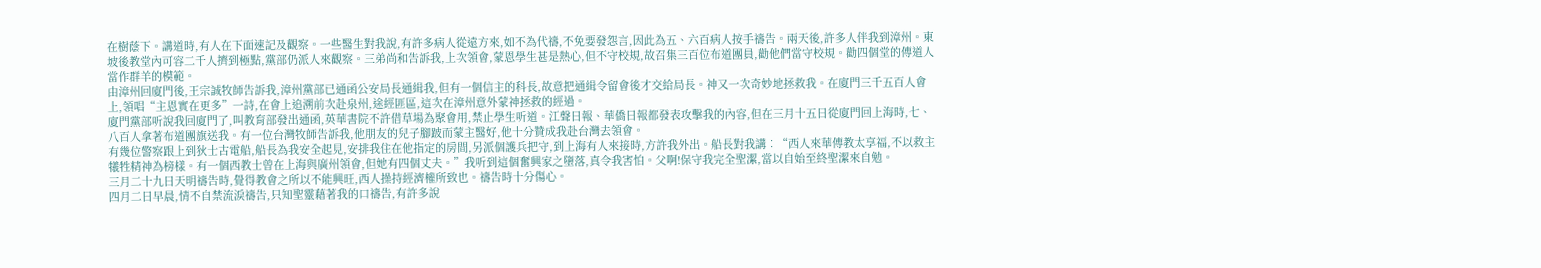在樹蔭下。講道時,有人在下面速記及觀察。一些醫生對我說,有許多病人從遠方來,如不為代禱,不免要發怨言,因此為五、六百病人按手禱告。兩天後,許多人伴我到漳州。東坡後教堂內可容二千人擠到極點,黨部仍派人來觀察。三弟尚和告訴我,上次領會,蒙恩學生甚是熱心,但不守校規,故召集三百位布道團員,勸他們當守校規。勸四個堂的傳道人當作群羊的模範。
由漳州回廈門後,王宗誠牧師告訴我,漳州黨部已通函公安局長通緝我,但有一個信主的科長,故意把通緝令留會後才交給局長。神又一次奇妙地拯救我。在廈門三千五百人會上,領唱“主恩實在更多”一詩,在會上追溯前次赴泉州,途經匪區,這次在漳州意外蒙神拯救的經過。
廈門黨部听說我回廈門了,叫教育部發出通函,英華書院不許借草場為聚會用,禁止學生听道。江聲日報、華僑日報都發表攻擊我的內容,但在三月十五日從廈門回上海時,七、八百人拿著布道團旗送我。有一位台灣牧師告訴我,他朋友的兒子腳跛而蒙主醫好,他十分贊成我赴台灣去領會。
有幾位警察跟上到狄士古電船,船長為我安全起見,安排我住在他指定的房間,另派個護兵把守,到上海有人來接時,方許我外出。船長對我講︰“西人來華傳教太享福,不以救主犧牲精神為榜樣。有一個西教士曾在上海與廣州領會,但她有四個丈夫。”我听到這個奮興家之墮落,真令我害怕。父啊!保守我完全聖潔,當以自始至終聖潔來自勉。
三月二十九日天明禱告時,覺得教會之所以不能興旺,西人操持經濟權所致也。禱告時十分傷心。
四月二日早晨,情不自禁流淚禱告,只知聖靈藉著我的口禱告,有許多說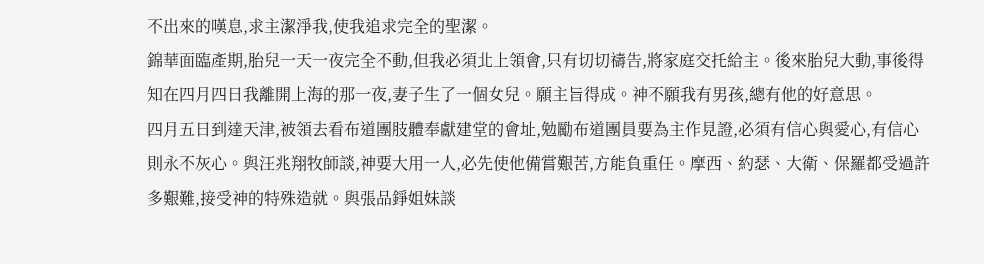不出來的嘆息,求主潔淨我,使我追求完全的聖潔。
錦華面臨產期,胎兒一天一夜完全不動,但我必須北上領會,只有切切禱告,將家庭交托給主。後來胎兒大動,事後得知在四月四日我離開上海的那一夜,妻子生了一個女兒。願主旨得成。神不願我有男孩,總有他的好意思。
四月五日到達天津,被領去看布道團肢體奉獻建堂的會址,勉勵布道團員要為主作見證,必須有信心與愛心,有信心則永不灰心。與汪兆翔牧師談,神要大用一人,必先使他備嘗艱苦,方能負重任。摩西、約瑟、大衛、保羅都受過許多艱難,接受神的特殊造就。與張品錚姐妹談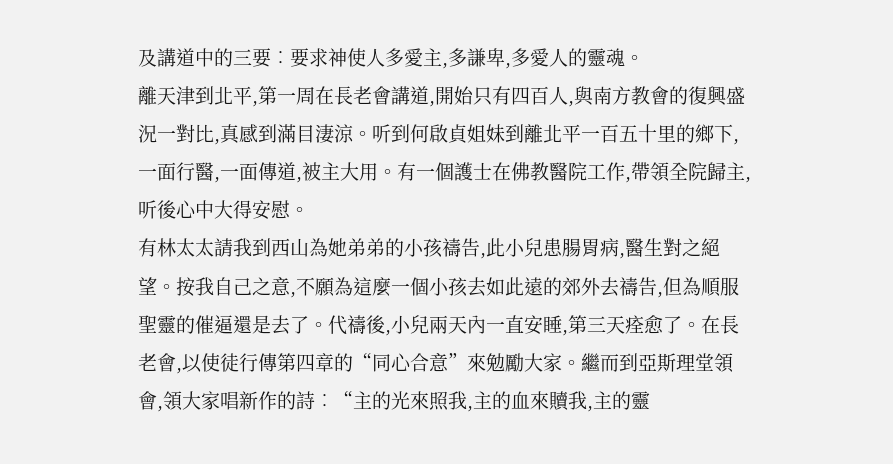及講道中的三要︰要求神使人多愛主,多謙卑,多愛人的靈魂。
離天津到北平,第一周在長老會講道,開始只有四百人,與南方教會的復興盛況一對比,真感到滿目淒涼。听到何啟貞姐妹到離北平一百五十里的鄉下,一面行醫,一面傳道,被主大用。有一個護士在佛教醫院工作,帶領全院歸主,听後心中大得安慰。
有林太太請我到西山為她弟弟的小孩禱告,此小兒患腸胃病,醫生對之絕望。按我自己之意,不願為這麼一個小孩去如此遠的郊外去禱告,但為順服聖靈的催逼還是去了。代禱後,小兒兩天內一直安睡,第三天痊愈了。在長老會,以使徒行傳第四章的“同心合意”來勉勵大家。繼而到亞斯理堂領會,領大家唱新作的詩︰“主的光來照我,主的血來贖我,主的靈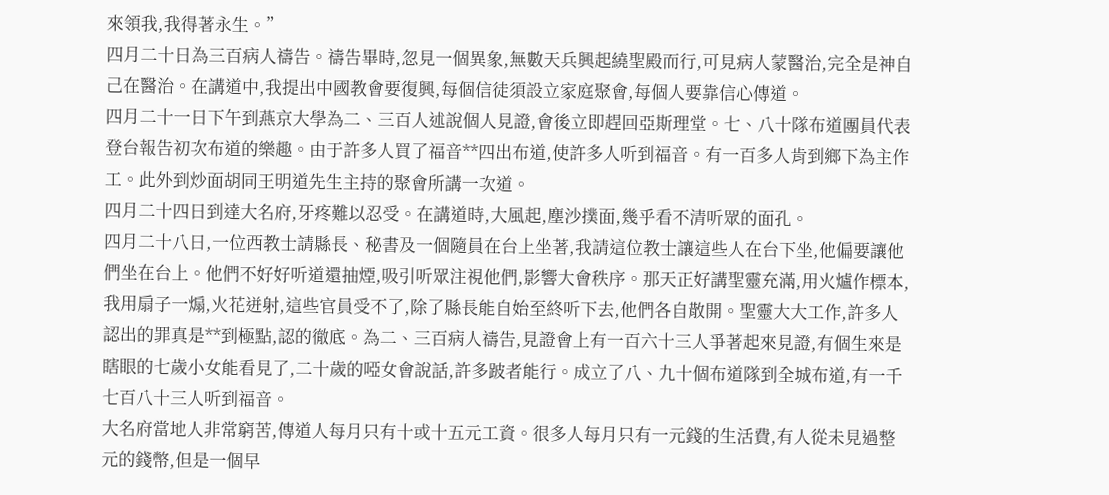來領我,我得著永生。”
四月二十日為三百病人禱告。禱告畢時,忽見一個異象,無數天兵興起繞聖殿而行,可見病人蒙醫治,完全是神自己在醫治。在講道中,我提出中國教會要復興,每個信徒須設立家庭聚會,每個人要靠信心傳道。
四月二十一日下午到燕京大學為二、三百人述說個人見證,會後立即趕回亞斯理堂。七、八十隊布道團員代表登台報告初次布道的樂趣。由于許多人買了福音**四出布道,使許多人听到福音。有一百多人肯到鄉下為主作工。此外到炒面胡同王明道先生主持的聚會所講一次道。
四月二十四日到達大名府,牙疼難以忍受。在講道時,大風起,塵沙撲面,幾乎看不清听眾的面孔。
四月二十八日,一位西教士請縣長、秘書及一個隨員在台上坐著,我請這位教士讓這些人在台下坐,他偏要讓他們坐在台上。他們不好好听道還抽煙,吸引听眾注視他們,影響大會秩序。那天正好講聖靈充滿,用火爐作標本,我用扇子一煽,火花迸射,這些官員受不了,除了縣長能自始至終听下去,他們各自散開。聖靈大大工作,許多人認出的罪真是**到極點,認的徹底。為二、三百病人禱告,見證會上有一百六十三人爭著起來見證,有個生來是瞎眼的七歲小女能看見了,二十歲的啞女會說話,許多跛者能行。成立了八、九十個布道隊到全城布道,有一千七百八十三人听到福音。
大名府當地人非常窮苦,傳道人每月只有十或十五元工資。很多人每月只有一元錢的生活費,有人從未見過整元的錢幣,但是一個早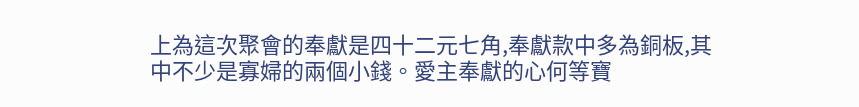上為這次聚會的奉獻是四十二元七角,奉獻款中多為銅板,其中不少是寡婦的兩個小錢。愛主奉獻的心何等寶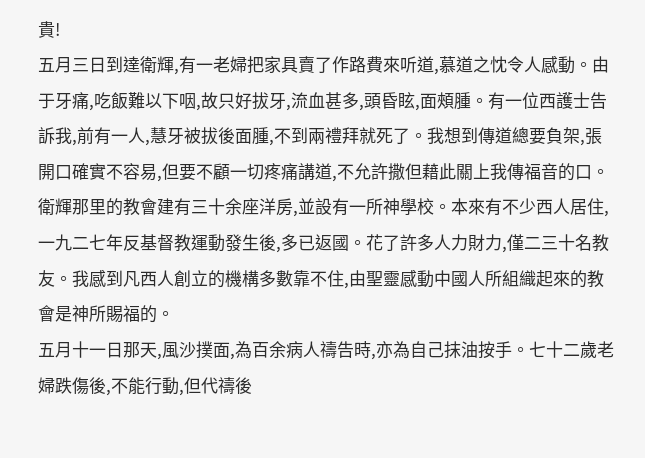貴!
五月三日到達衛輝,有一老婦把家具賣了作路費來听道,慕道之忱令人感動。由于牙痛,吃飯難以下咽,故只好拔牙,流血甚多,頭昏眩,面頰腫。有一位西護士告訴我,前有一人,慧牙被拔後面腫,不到兩禮拜就死了。我想到傳道總要負架,張開口確實不容易,但要不顧一切疼痛講道,不允許撒但藉此關上我傳福音的口。
衛輝那里的教會建有三十余座洋房,並設有一所神學校。本來有不少西人居住,一九二七年反基督教運動發生後,多已返國。花了許多人力財力,僅二三十名教友。我感到凡西人創立的機構多數靠不住,由聖靈感動中國人所組織起來的教會是神所賜福的。
五月十一日那天,風沙撲面,為百余病人禱告時,亦為自己抹油按手。七十二歲老婦跌傷後,不能行動,但代禱後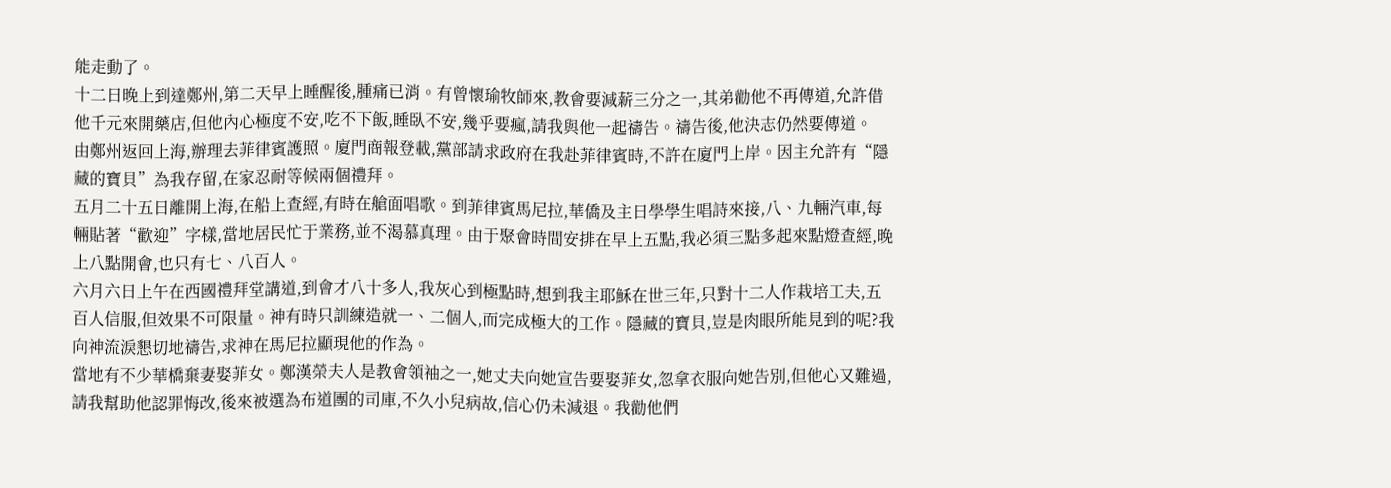能走動了。
十二日晚上到達鄭州,第二天早上睡醒後,腫痛已消。有曾懷瑜牧師來,教會要減薪三分之一,其弟勸他不再傳道,允許借他千元來開藥店,但他內心極度不安,吃不下飯,睡臥不安,幾乎要瘋,請我與他一起禱告。禱告後,他決志仍然要傳道。
由鄭州返回上海,辦理去菲律賓護照。廈門商報登載,黨部請求政府在我赴菲律賓時,不許在廈門上岸。因主允許有“隱藏的寶貝”為我存留,在家忍耐等候兩個禮拜。
五月二十五日離開上海,在船上查經,有時在艙面唱歌。到菲律賓馬尼拉,華僑及主日學學生唱詩來接,八、九輛汽車,每輛貼著“歡迎”字樣,當地居民忙于業務,並不渴慕真理。由于聚會時間安排在早上五點,我必須三點多起來點燈查經,晚上八點開會,也只有七、八百人。
六月六日上午在西國禮拜堂講道,到會才八十多人,我灰心到極點時,想到我主耶穌在世三年,只對十二人作栽培工夫,五百人信服,但效果不可限量。神有時只訓練造就一、二個人,而完成極大的工作。隱藏的寶貝,豈是肉眼所能見到的呢?我向神流淚懇切地禱告,求神在馬尼拉顯現他的作為。
當地有不少華橋棄妻娶菲女。鄭漢榮夫人是教會領袖之一,她丈夫向她宣告要娶菲女,忽拿衣服向她告別,但他心又難過,請我幫助他認罪悔改,後來被選為布道團的司庫,不久小兒病故,信心仍未減退。我勸他們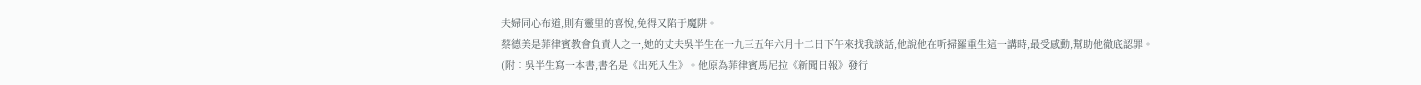夫婦同心布道,則有靈里的喜悅,免得又陷于魔阱。
蔡德美是菲律賓教會負責人之一,她的丈夫吳半生在一九三五年六月十二日下午來找我談話,他說他在听掃羅重生這一講時,最受感動,幫助他徹底認罪。
(附︰吳半生寫一本書,書名是《出死入生》。他原為菲律賓馬尼拉《新聞日報》發行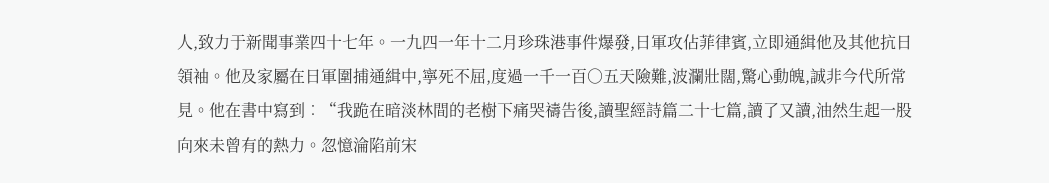人,致力于新聞事業四十七年。一九四一年十二月珍珠港事件爆發,日軍攻佔菲律賓,立即通緝他及其他抗日領袖。他及家屬在日軍圍捕通緝中,寧死不屈,度過一千一百○五天險難,波瀾壯闊,驚心動魄,誠非今代所常見。他在書中寫到︰“我跪在暗淡林間的老樹下痛哭禱告後,讀聖經詩篇二十七篇,讀了又讀,油然生起一股向來未曾有的熱力。忽憶淪陷前宋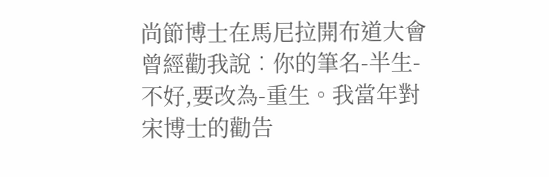尚節博士在馬尼拉開布道大會曾經勸我說︰你的筆名-半生-不好,要改為-重生。我當年對宋博士的勸告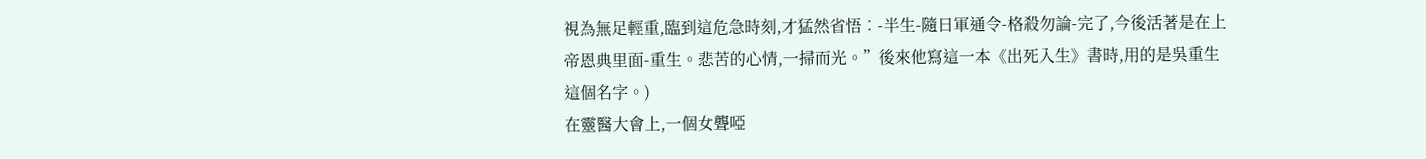視為無足輕重,臨到這危急時刻,才猛然省悟︰-半生-隨日軍通令-格殺勿論-完了,今後活著是在上帝恩典里面-重生。悲苦的心情,一掃而光。”後來他寫這一本《出死入生》書時,用的是吳重生這個名字。)
在靈醫大會上,一個女聾啞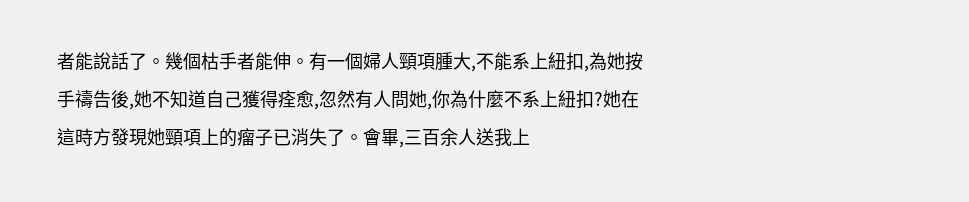者能說話了。幾個枯手者能伸。有一個婦人頸項腫大,不能系上紐扣,為她按手禱告後,她不知道自己獲得痊愈,忽然有人問她,你為什麼不系上紐扣?她在這時方發現她頸項上的瘤子已消失了。會畢,三百余人送我上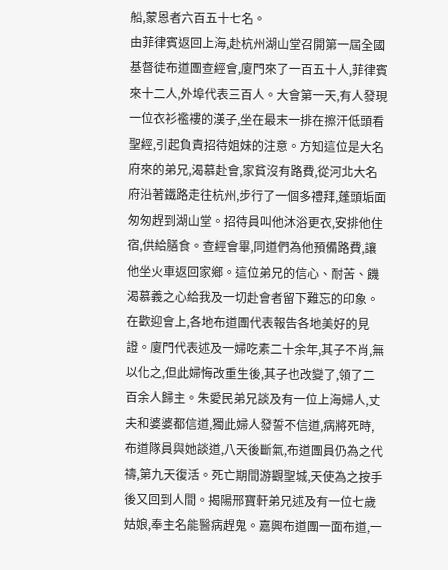船,蒙恩者六百五十七名。
由菲律賓返回上海,赴杭州湖山堂召開第一屆全國基督徒布道團查經會,廈門來了一百五十人,菲律賓來十二人,外埠代表三百人。大會第一天,有人發現一位衣衫襤褸的漢子,坐在最末一排在擦汗低頭看聖經,引起負責招待姐妹的注意。方知這位是大名府來的弟兄,渴慕赴會,家貧沒有路費,從河北大名府沿著鐵路走往杭州,步行了一個多禮拜,蓬頭垢面匆匆趕到湖山堂。招待員叫他沐浴更衣,安排他住宿,供給膳食。查經會畢,同道們為他預備路費,讓他坐火車返回家鄉。這位弟兄的信心、耐苦、饑渴慕義之心給我及一切赴會者留下難忘的印象。
在歡迎會上,各地布道團代表報告各地美好的見證。廈門代表述及一婦吃素二十余年,其子不肖,無以化之,但此婦悔改重生後,其子也改變了,領了二百余人歸主。朱愛民弟兄談及有一位上海婦人,丈夫和婆婆都信道,獨此婦人發誓不信道,病將死時,布道隊員與她談道,八天後斷氣,布道團員仍為之代禱,第九天復活。死亡期間游觀聖城,天使為之按手後又回到人間。揭陽邢寶軒弟兄述及有一位七歲姑娘,奉主名能醫病趕鬼。嘉興布道團一面布道,一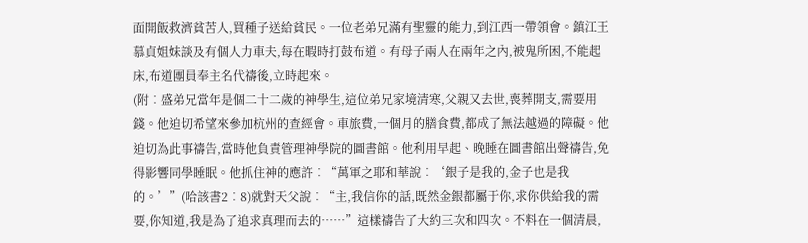面開飯救濟貧苦人,買種子送給貧民。一位老弟兄滿有聖靈的能力,到江西一帶領會。鎮江王慕貞姐妹談及有個人力車夫,每在暇時打鼓布道。有母子兩人在兩年之內,被鬼所困,不能起床,布道團員奉主名代禱後,立時起來。
(附︰盛弟兄當年是個二十二歲的神學生,這位弟兄家境清寒,父親又去世,喪葬開支,需要用錢。他迫切希望來參加杭州的查經會。車旅費,一個月的膳食費,都成了無法越過的障礙。他迫切為此事禱告,當時他負責管理神學院的圖書館。他利用早起、晚睡在圖書館出聲禱告,免得影響同學睡眠。他抓住神的應許︰“萬軍之耶和華說︰‘銀子是我的,金子也是我的。’”(哈該書2︰8)就對天父說︰“主,我信你的話,既然金銀都屬于你,求你供給我的需要,你知道,我是為了追求真理而去的……”這樣禱告了大約三次和四次。不料在一個清晨,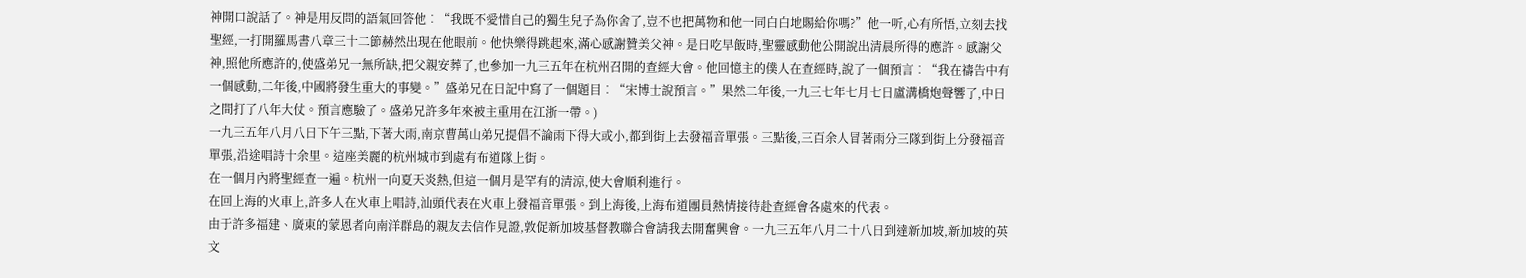神開口說話了。神是用反問的語氣回答他︰“我既不愛惜自己的獨生兒子為你舍了,豈不也把萬物和他一同白白地賜給你嗎?”他一听,心有所悟,立刻去找聖經,一打開羅馬書八章三十二節赫然出現在他眼前。他快樂得跳起來,滿心感謝贊美父神。是日吃早飯時,聖靈感動他公開說出清晨所得的應許。感謝父神,照他所應許的,使盛弟兄一無所缺,把父親安葬了,也參加一九三五年在杭州召開的查經大會。他回憶主的僕人在查經時,說了一個預言︰“我在禱告中有一個感動,二年後,中國將發生重大的事變。”盛弟兄在日記中寫了一個題目︰“宋博士說預言。”果然二年後,一九三七年七月七日盧溝橋炮聲響了,中日之間打了八年大仗。預言應驗了。盛弟兄許多年來被主重用在江浙一帶。)
一九三五年八月八日下午三點,下著大雨,南京曹萬山弟兄提倡不論雨下得大或小,都到街上去發福音單張。三點後,三百余人冒著雨分三隊到街上分發福音單張,沿途唱詩十余里。這座美麗的杭州城市到處有布道隊上街。
在一個月內將聖經查一遍。杭州一向夏天炎熱,但這一個月是罕有的清涼,使大會順利進行。
在回上海的火車上,許多人在火車上唱詩,汕頭代表在火車上發福音單張。到上海後,上海布道團員熱情接待赴查經會各處來的代表。
由于許多福建、廣東的蒙恩者向南洋群島的親友去信作見證,敦促新加坡基督教聯合會請我去開奮興會。一九三五年八月二十八日到達新加坡,新加坡的英文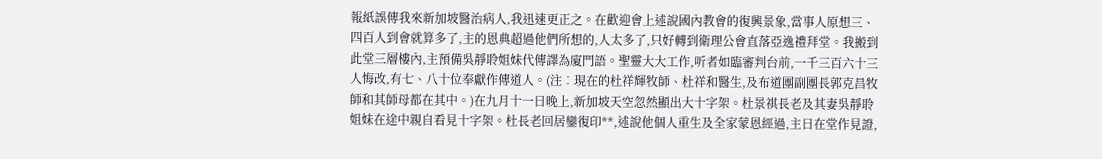報紙誤傳我來新加坡醫治病人,我迅速更正之。在歡迎會上述說國內教會的復興景象,當事人原想三、四百人到會就算多了,主的恩典超過他們所想的,人太多了,只好轉到衛理公會直落亞逸禮拜堂。我搬到此堂三層樓內,主預備吳靜聆姐妹代傳譯為廈門語。聖靈大大工作,听者如臨審判台前,一千三百六十三人悔改,有七、八十位奉獻作傳道人。(注︰現在的杜祥輝牧師、杜祥和醫生,及布道團副團長郭克昌牧師和其師母都在其中。)在九月十一日晚上,新加坡天空忽然顯出大十字架。杜景祺長老及其妻吳靜聆姐妹在途中親自看見十字架。杜長老回居鑾復印**,述說他個人重生及全家蒙恩經過,主日在堂作見證,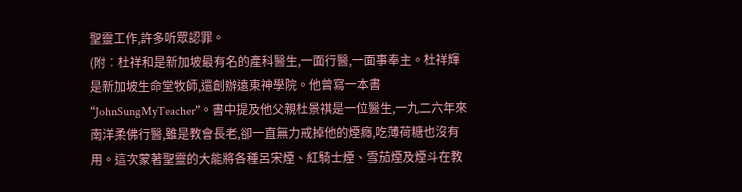聖靈工作,許多听眾認罪。
(附︰杜祥和是新加坡最有名的產科醫生,一面行醫,一面事奉主。杜祥輝是新加坡生命堂牧師,還創辦遠東神學院。他曾寫一本書“JohnSungMyTeacher”。書中提及他父親杜景祺是一位醫生,一九二六年來南洋柔佛行醫,雖是教會長老,卻一直無力戒掉他的煙癮,吃薄荷糖也沒有用。這次蒙著聖靈的大能將各種呂宋煙、紅騎士煙、雪茄煙及煙斗在教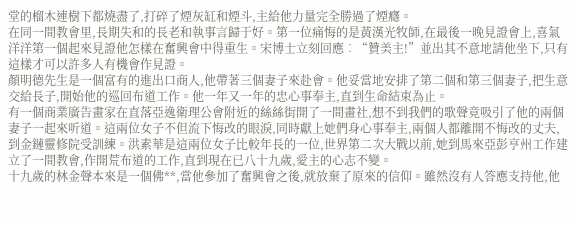堂的榴木連樹下都燒盡了,打碎了煙灰缸和煙斗,主給他力量完全勝過了煙癮。
在同一間教會里,長期失和的長老和執事言歸于好。第一位痛悔的是黃漢光牧師,在最後一晚見證會上,喜氣洋洋第一個起來見證他怎樣在奮興會中得重生。宋博士立刻回應︰“贊美主!”並出其不意地請他坐下,只有這樣才可以許多人有機會作見證。
顏明德先生是一個富有的進出口商人,他帶著三個妻子來赴會。他妥當地安排了第二個和第三個妻子,把生意交給長子,開始他的巡回布道工作。他一年又一年的忠心事奉主,直到生命結束為止。
有一個商業廣告畫家在直落亞逸衛理公會附近的絲絲街開了一間畫社,想不到我們的歌聲竟吸引了他的兩個妻子一起來听道。這兩位女子不但流下悔改的眼淚,同時獻上她們身心事奉主,兩個人都離開不悔改的丈夫,到金鏈靈修院受訓練。洪素華是這兩位女子比較年長的一位,世界第二次大戰以前,她到馬來亞彭亨州工作建立了一間教會,作開荒布道的工作,直到現在已八十九歲,愛主的心志不變。
十九歲的林金聲本來是一個佛**,當他參加了奮興會之後,就放棄了原來的信仰。雖然沒有人答應支持他,他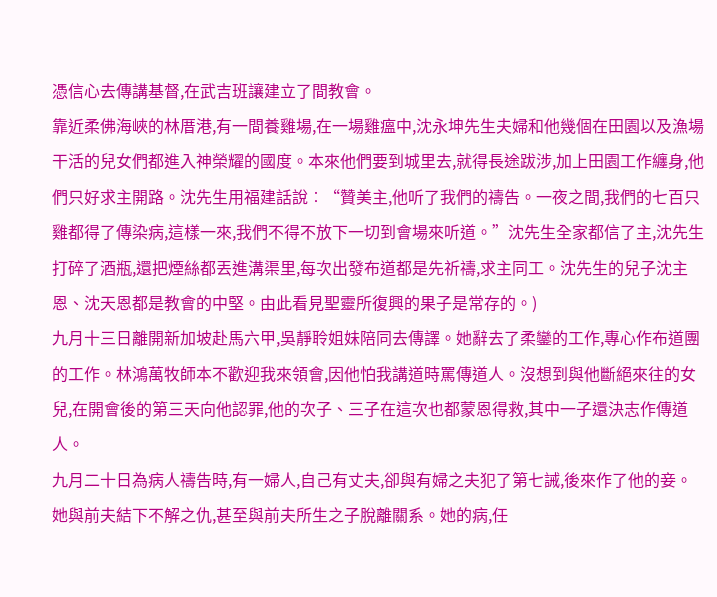憑信心去傳講基督,在武吉班讓建立了間教會。
靠近柔佛海峽的林厝港,有一間養雞場,在一場雞瘟中,沈永坤先生夫婦和他幾個在田園以及漁場干活的兒女們都進入神榮耀的國度。本來他們要到城里去,就得長途跋涉,加上田園工作纏身,他們只好求主開路。沈先生用福建話說︰“贊美主,他听了我們的禱告。一夜之間,我們的七百只雞都得了傳染病,這樣一來,我們不得不放下一切到會場來听道。”沈先生全家都信了主,沈先生打碎了酒瓶,還把煙絲都丟進溝渠里,每次出發布道都是先祈禱,求主同工。沈先生的兒子沈主恩、沈天恩都是教會的中堅。由此看見聖靈所復興的果子是常存的。)
九月十三日離開新加坡赴馬六甲,吳靜聆姐妹陪同去傳譯。她辭去了柔鑾的工作,專心作布道團的工作。林鴻萬牧師本不歡迎我來領會,因他怕我講道時罵傳道人。沒想到與他斷絕來往的女兒,在開會後的第三天向他認罪,他的次子、三子在這次也都蒙恩得救,其中一子還決志作傳道人。
九月二十日為病人禱告時,有一婦人,自己有丈夫,卻與有婦之夫犯了第七誡,後來作了他的妾。她與前夫結下不解之仇,甚至與前夫所生之子脫離關系。她的病,任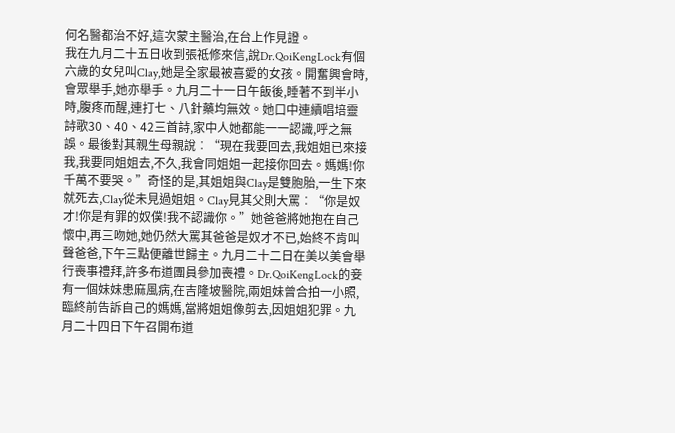何名醫都治不好,這次蒙主醫治,在台上作見證。
我在九月二十五日收到張祗修來信,說Dr.QoiKengLock有個六歲的女兒叫Clay,她是全家最被喜愛的女孩。開奮興會時,會眾舉手,她亦舉手。九月二十一日午飯後,睡著不到半小時,腹疼而醒,連打七、八針藥均無效。她口中連續唱培靈詩歌30、40、42三首詩,家中人她都能一一認識,呼之無誤。最後對其親生母親說︰“現在我要回去,我姐姐已來接我,我要同姐姐去,不久,我會同姐姐一起接你回去。媽媽!你千萬不要哭。”奇怪的是,其姐姐與Clay是雙胞胎,一生下來就死去,Clay從未見過姐姐。Clay見其父則大罵︰“你是奴才!你是有罪的奴僕!我不認識你。”她爸爸將她抱在自己懷中,再三吻她,她仍然大罵其爸爸是奴才不已,始終不肯叫聲爸爸,下午三點便離世歸主。九月二十二日在美以美會舉行喪事禮拜,許多布道團員參加喪禮。Dr.QoiKengLock的妾有一個妹妹患麻風病,在吉隆坡醫院,兩姐妹曾合拍一小照,臨終前告訴自己的媽媽,當將姐姐像剪去,因姐姐犯罪。九月二十四日下午召開布道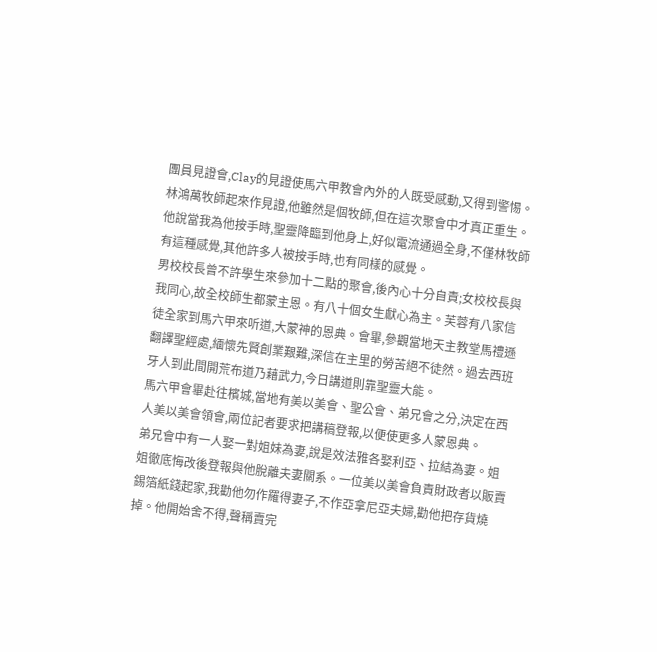團員見證會,Clay的見證使馬六甲教會內外的人既受感動,又得到警惕。林鴻萬牧師起來作見證,他雖然是個牧師,但在這次聚會中才真正重生。他說當我為他按手時,聖靈降臨到他身上,好似電流通過全身,不僅林牧師有這種感覺,其他許多人被按手時,也有同樣的感覺。
男校校長曾不許學生來參加十二點的聚會,後內心十分自責;女校校長與我同心,故全校師生都蒙主恩。有八十個女生獻心為主。芙蓉有八家信徒全家到馬六甲來听道,大蒙神的恩典。會畢,參觀當地天主教堂馬禮遜翻譯聖經處,緬懷先賢創業艱難,深信在主里的勞苦絕不徒然。過去西班牙人到此間開荒布道乃藉武力,今日講道則靠聖靈大能。
馬六甲會畢赴往檳城,當地有美以美會、聖公會、弟兄會之分,決定在西人美以美會領會,兩位記者要求把講稿登報,以便使更多人蒙恩典。
弟兄會中有一人娶一對姐妹為妻,說是效法雅各娶利亞、拉結為妻。姐姐徹底悔改後登報與他脫離夫妻關系。一位美以美會負責財政者以販賣錫箔紙錢起家,我勸他勿作羅得妻子,不作亞拿尼亞夫婦,勸他把存貨燒掉。他開始舍不得,聲稱賣完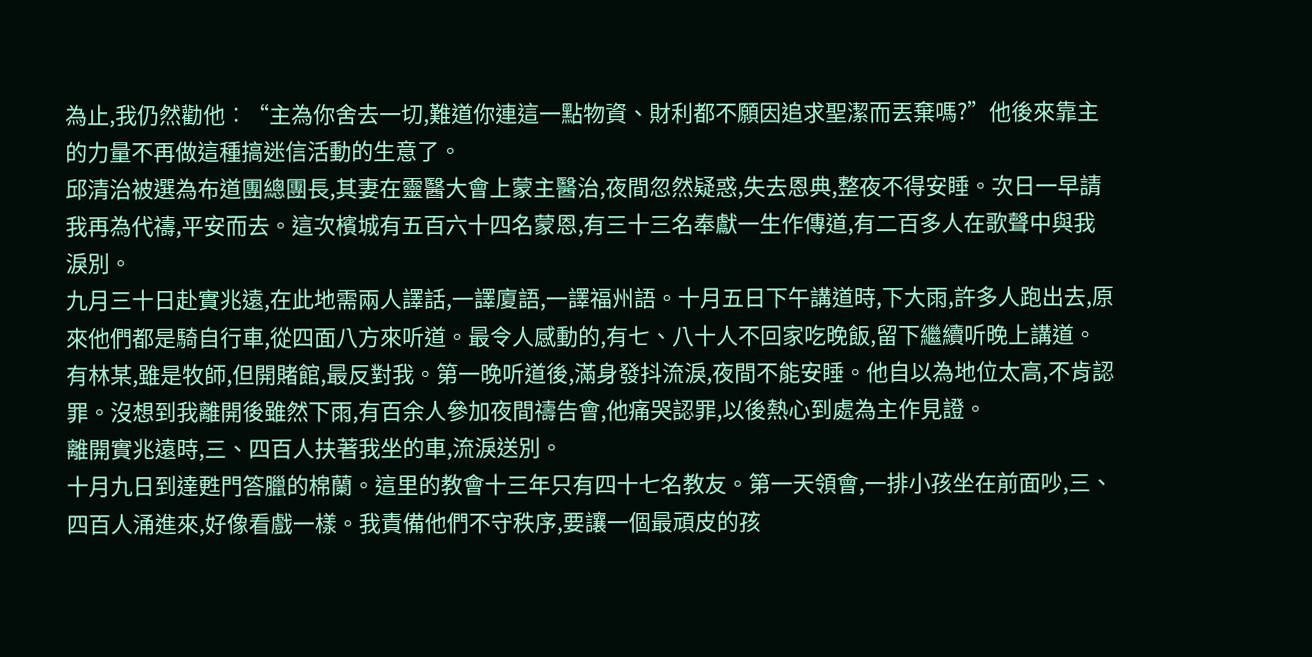為止,我仍然勸他︰“主為你舍去一切,難道你連這一點物資、財利都不願因追求聖潔而丟棄嗎?”他後來靠主的力量不再做這種搞迷信活動的生意了。
邱清治被選為布道團總團長,其妻在靈醫大會上蒙主醫治,夜間忽然疑惑,失去恩典,整夜不得安睡。次日一早請我再為代禱,平安而去。這次檳城有五百六十四名蒙恩,有三十三名奉獻一生作傳道,有二百多人在歌聲中與我淚別。
九月三十日赴實兆遠,在此地需兩人譯話,一譯廈語,一譯福州語。十月五日下午講道時,下大雨,許多人跑出去,原來他們都是騎自行車,從四面八方來听道。最令人感動的,有七、八十人不回家吃晚飯,留下繼續听晚上講道。
有林某,雖是牧師,但開賭館,最反對我。第一晚听道後,滿身發抖流淚,夜間不能安睡。他自以為地位太高,不肯認罪。沒想到我離開後雖然下雨,有百余人參加夜間禱告會,他痛哭認罪,以後熱心到處為主作見證。
離開實兆遠時,三、四百人扶著我坐的車,流淚送別。
十月九日到達甦門答臘的棉蘭。這里的教會十三年只有四十七名教友。第一天領會,一排小孩坐在前面吵,三、四百人涌進來,好像看戲一樣。我責備他們不守秩序,要讓一個最頑皮的孩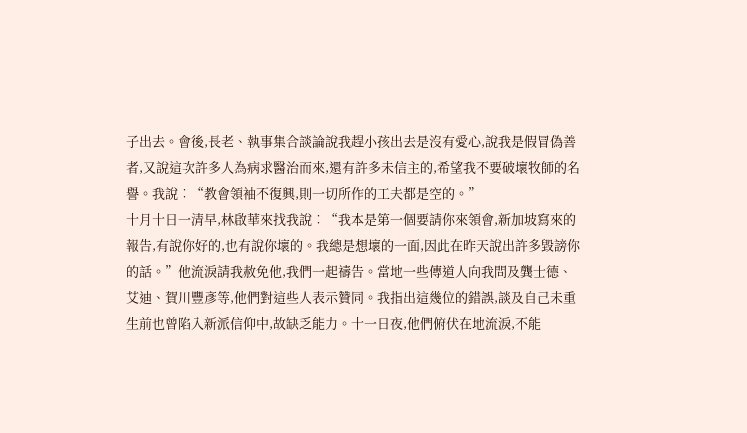子出去。會後,長老、執事集合談論說我趕小孩出去是沒有愛心,說我是假冒偽善者,又說這次許多人為病求醫治而來,還有許多未信主的,希望我不要破壞牧師的名譽。我說︰“教會領袖不復興,則一切所作的工夫都是空的。”
十月十日一清早,林啟華來找我說︰“我本是第一個要請你來領會,新加坡寫來的報告,有說你好的,也有說你壞的。我總是想壞的一面,因此在昨天說出許多毀謗你的話。”他流淚請我赦免他,我們一起禱告。當地一些傳道人向我問及龔士德、艾迪、賀川豐彥等,他們對這些人表示贊同。我指出這幾位的錯誤,談及自己未重生前也曾陷入新派信仰中,故缺乏能力。十一日夜,他們俯伏在地流淚,不能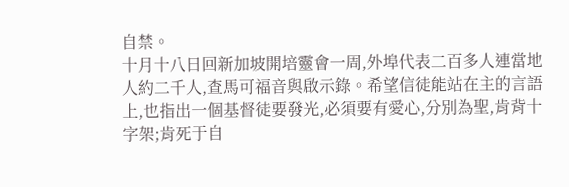自禁。
十月十八日回新加坡開培靈會一周,外埠代表二百多人連當地人約二千人,查馬可福音與啟示錄。希望信徒能站在主的言語上,也指出一個基督徒要發光,必須要有愛心,分別為聖,肯背十字架;肯死于自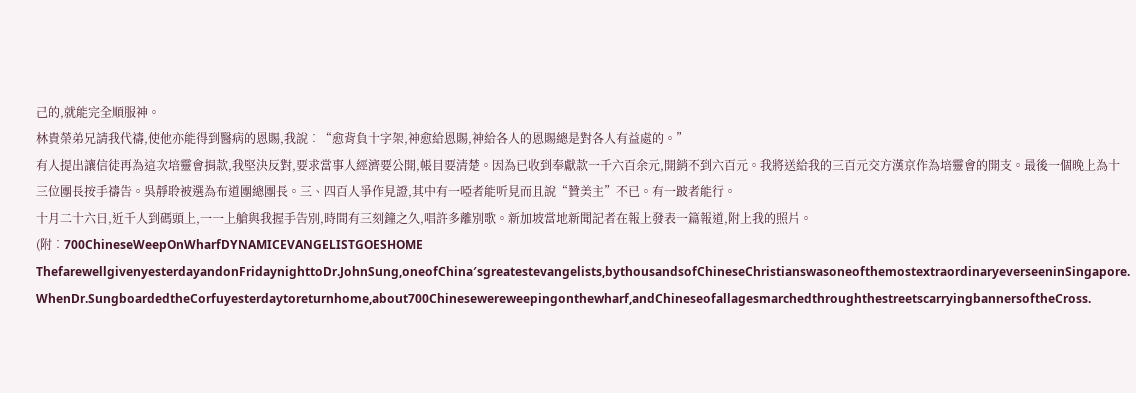己的,就能完全順服神。
林貴榮弟兄請我代禱,使他亦能得到醫病的恩賜,我說︰“愈背負十字架,神愈給恩賜,神給各人的恩賜總是對各人有益處的。”
有人提出讓信徒再為這次培靈會捐款,我堅決反對,要求當事人經濟要公開,帳目要清楚。因為已收到奉獻款一千六百余元,開銷不到六百元。我將送給我的三百元交方漢京作為培靈會的開支。最後一個晚上為十三位團長按手禱告。吳靜聆被選為布道團總團長。三、四百人爭作見證,其中有一啞者能听見而且說“贊美主”不已。有一跛者能行。
十月二十六日,近千人到碼頭上,一一上艙與我握手告別,時間有三刻鐘之久,唱許多離別歌。新加坡當地新聞記者在報上發表一篇報道,附上我的照片。
(附︰700ChineseWeepOnWharfDYNAMICEVANGELISTGOESHOME
ThefarewellgivenyesterdayandonFridaynighttoDr.JohnSung,oneofChina′sgreatestevangelists,bythousandsofChineseChristianswasoneofthemostextraordinaryeverseeninSingapore.
WhenDr.SungboardedtheCorfuyesterdaytoreturnhome,about700Chinesewereweepingonthewharf,andChineseofallagesmarchedthroughthestreetscarryingbannersoftheCross.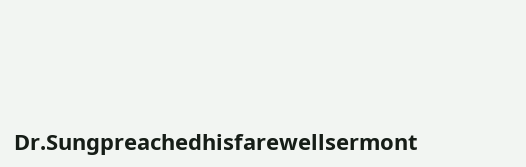Dr.Sungpreachedhisfarewellsermont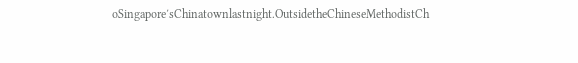oSingapore′sChinatownlastnight.OutsidetheChineseMethodistCh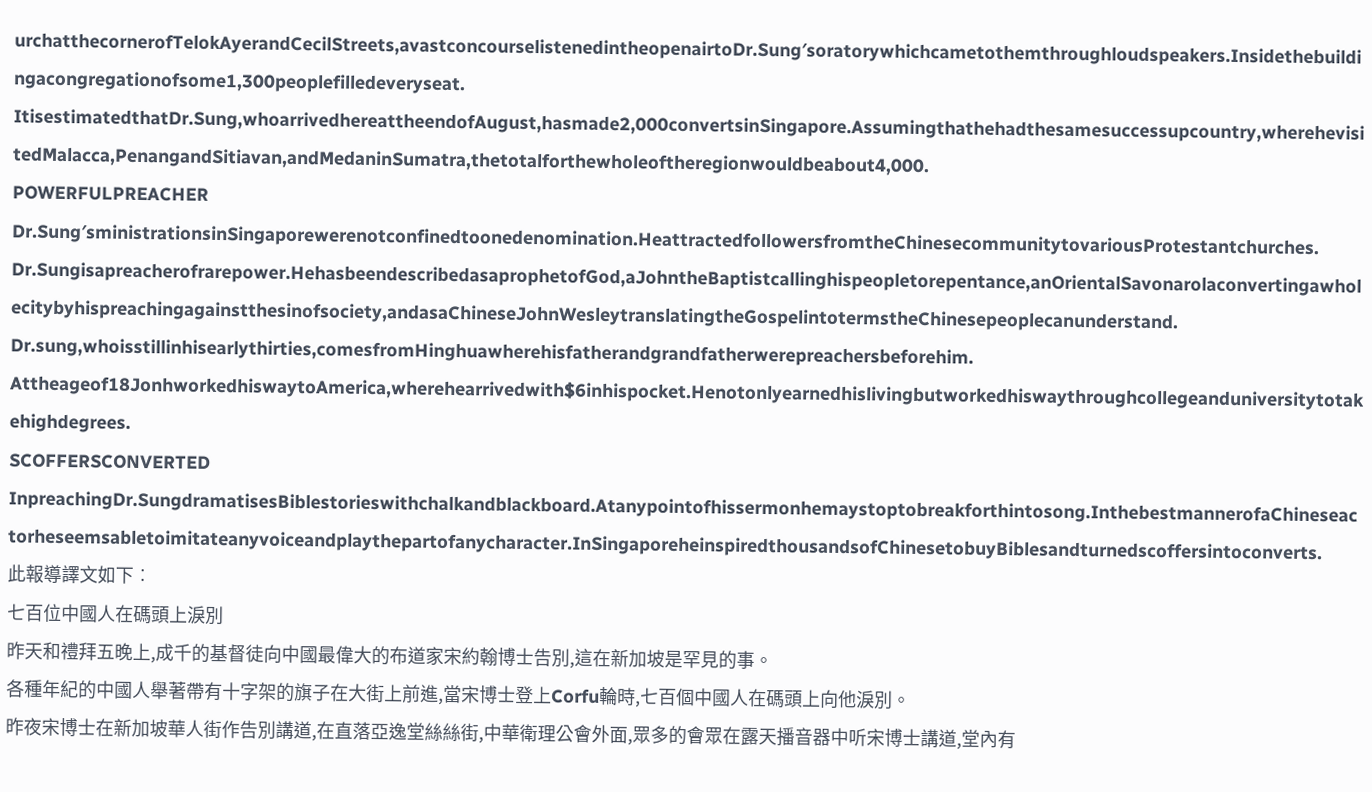urchatthecornerofTelokAyerandCecilStreets,avastconcourselistenedintheopenairtoDr.Sung′soratorywhichcametothemthroughloudspeakers.Insidethebuildingacongregationofsome1,300peoplefilledeveryseat.
ItisestimatedthatDr.Sung,whoarrivedhereattheendofAugust,hasmade2,000convertsinSingapore.Assumingthathehadthesamesuccessupcountry,wherehevisitedMalacca,PenangandSitiavan,andMedaninSumatra,thetotalforthewholeoftheregionwouldbeabout4,000.
POWERFULPREACHER
Dr.Sung′sministrationsinSingaporewerenotconfinedtoonedenomination.HeattractedfollowersfromtheChinesecommunitytovariousProtestantchurches.
Dr.Sungisapreacherofrarepower.HehasbeendescribedasaprophetofGod,aJohntheBaptistcallinghispeopletorepentance,anOrientalSavonarolaconvertingawholecitybyhispreachingagainstthesinofsociety,andasaChineseJohnWesleytranslatingtheGospelintotermstheChinesepeoplecanunderstand.
Dr.sung,whoisstillinhisearlythirties,comesfromHinghuawherehisfatherandgrandfatherwerepreachersbeforehim.
Attheageof18JonhworkedhiswaytoAmerica,wherehearrivedwith$6inhispocket.Henotonlyearnedhislivingbutworkedhiswaythroughcollegeanduniversitytotakehighdegrees.
SCOFFERSCONVERTED
InpreachingDr.SungdramatisesBiblestorieswithchalkandblackboard.Atanypointofhissermonhemaystoptobreakforthintosong.InthebestmannerofaChineseactorheseemsabletoimitateanyvoiceandplaythepartofanycharacter.InSingaporeheinspiredthousandsofChinesetobuyBiblesandturnedscoffersintoconverts.
此報導譯文如下︰
七百位中國人在碼頭上淚別
昨天和禮拜五晚上,成千的基督徒向中國最偉大的布道家宋約翰博士告別,這在新加坡是罕見的事。
各種年紀的中國人舉著帶有十字架的旗子在大街上前進,當宋博士登上Corfu輪時,七百個中國人在碼頭上向他淚別。
昨夜宋博士在新加坡華人街作告別講道,在直落亞逸堂絲絲街,中華衛理公會外面,眾多的會眾在露天播音器中听宋博士講道,堂內有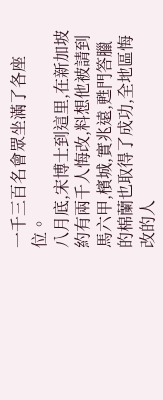一千三百名會眾坐滿了各座位。
八月底,宋博士到這里,在新加坡約有兩千人悔改,料想他被請到馬六甲,檳城,實兆遠,甦門答臘的棉蘭也取得了成功,全地區悔改的人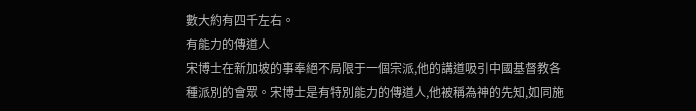數大約有四千左右。
有能力的傳道人
宋博士在新加坡的事奉絕不局限于一個宗派,他的講道吸引中國基督教各種派別的會眾。宋博士是有特別能力的傳道人,他被稱為神的先知,如同施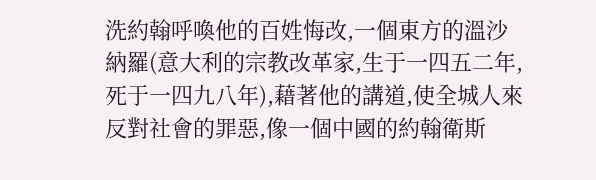洗約翰呼喚他的百姓悔改,一個東方的溫沙納羅(意大利的宗教改革家,生于一四五二年,死于一四九八年),藉著他的講道,使全城人來反對社會的罪惡,像一個中國的約翰衛斯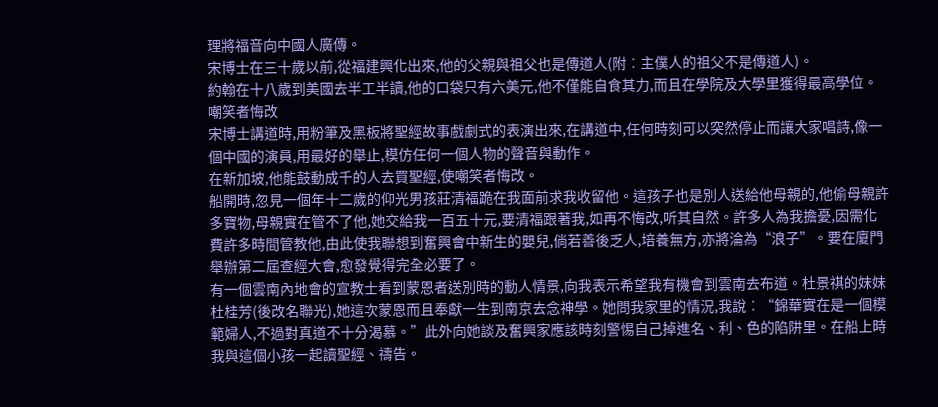理將福音向中國人廣傳。
宋博士在三十歲以前,從福建興化出來,他的父親與祖父也是傳道人(附︰主僕人的祖父不是傳道人)。
約翰在十八歲到美國去半工半讀,他的口袋只有六美元,他不僅能自食其力,而且在學院及大學里獲得最高學位。
嘲笑者悔改
宋博士講道時,用粉筆及黑板將聖經故事戲劇式的表演出來,在講道中,任何時刻可以突然停止而讓大家唱詩,像一個中國的演員,用最好的舉止,模仿任何一個人物的聲音與動作。
在新加坡,他能鼓動成千的人去買聖經,使嘲笑者悔改。
船開時,忽見一個年十二歲的仰光男孩莊清福跪在我面前求我收留他。這孩子也是別人送給他母親的,他偷母親許多寶物,母親實在管不了他,她交給我一百五十元,要清福跟著我,如再不悔改,听其自然。許多人為我擔憂,因需化費許多時間管教他,由此使我聯想到奮興會中新生的嬰兒,倘若善後乏人,培養無方,亦將淪為“浪子”。要在廈門舉辦第二屆查經大會,愈發覺得完全必要了。
有一個雲南內地會的宣教士看到蒙恩者送別時的動人情景,向我表示希望我有機會到雲南去布道。杜景祺的妹妹杜桂芳(後改名聯光),她這次蒙恩而且奉獻一生到南京去念神學。她問我家里的情況,我說︰“錦華實在是一個模範婦人,不過對真道不十分渴慕。”此外向她談及奮興家應該時刻警惕自己掉進名、利、色的陷阱里。在船上時我與這個小孩一起讀聖經、禱告。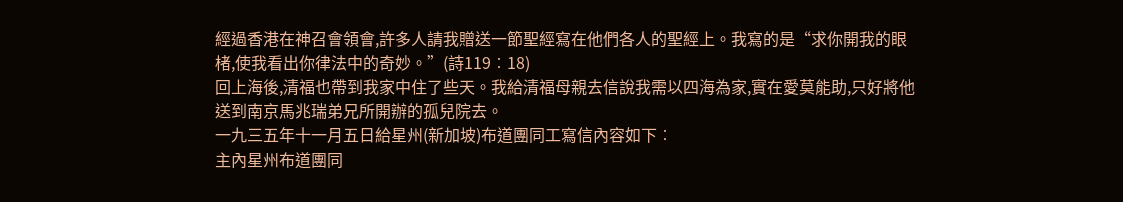經過香港在神召會領會,許多人請我贈送一節聖經寫在他們各人的聖經上。我寫的是“求你開我的眼楮,使我看出你律法中的奇妙。”(詩119︰18)
回上海後,清福也帶到我家中住了些天。我給清福母親去信說我需以四海為家,實在愛莫能助,只好將他送到南京馬兆瑞弟兄所開辦的孤兒院去。
一九三五年十一月五日給星州(新加坡)布道團同工寫信內容如下︰
主內星州布道團同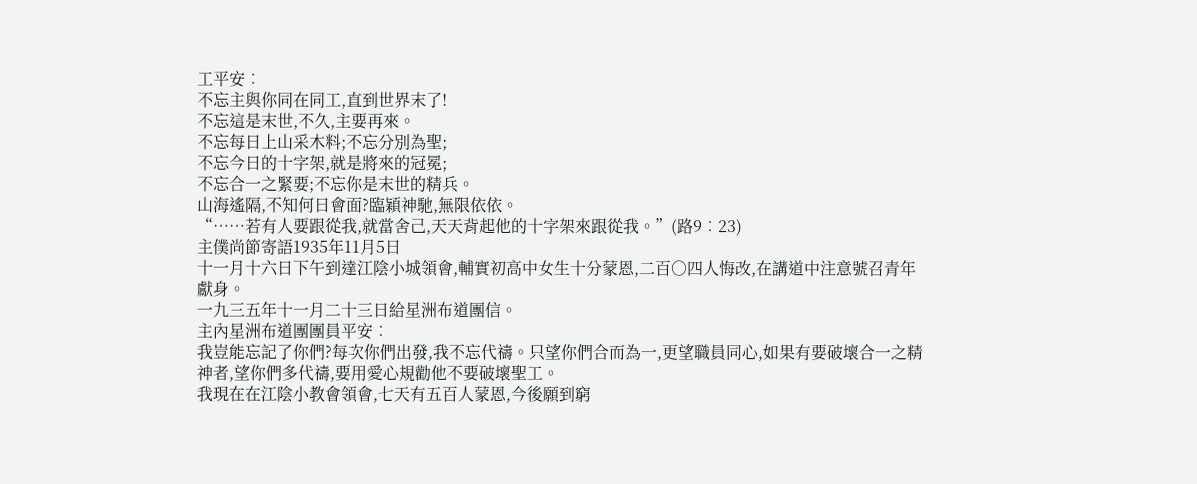工平安︰
不忘主與你同在同工,直到世界末了!
不忘這是末世,不久,主要再來。
不忘每日上山采木料;不忘分別為聖;
不忘今日的十字架,就是將來的冠冕;
不忘合一之緊要;不忘你是末世的精兵。
山海遙隔,不知何日會面?臨穎神馳,無限依依。
“……若有人要跟從我,就當舍己,天天背起他的十字架來跟從我。”(路9︰23)
主僕尚節寄語1935年11月5日
十一月十六日下午到達江陰小城領會,輔實初高中女生十分蒙恩,二百○四人悔改,在講道中注意號召青年獻身。
一九三五年十一月二十三日給星洲布道團信。
主內星洲布道團團員平安︰
我豈能忘記了你們?每次你們出發,我不忘代禱。只望你們合而為一,更望職員同心,如果有要破壞合一之精神者,望你們多代禱,要用愛心規勸他不要破壞聖工。
我現在在江陰小教會領會,七天有五百人蒙恩,今後願到窮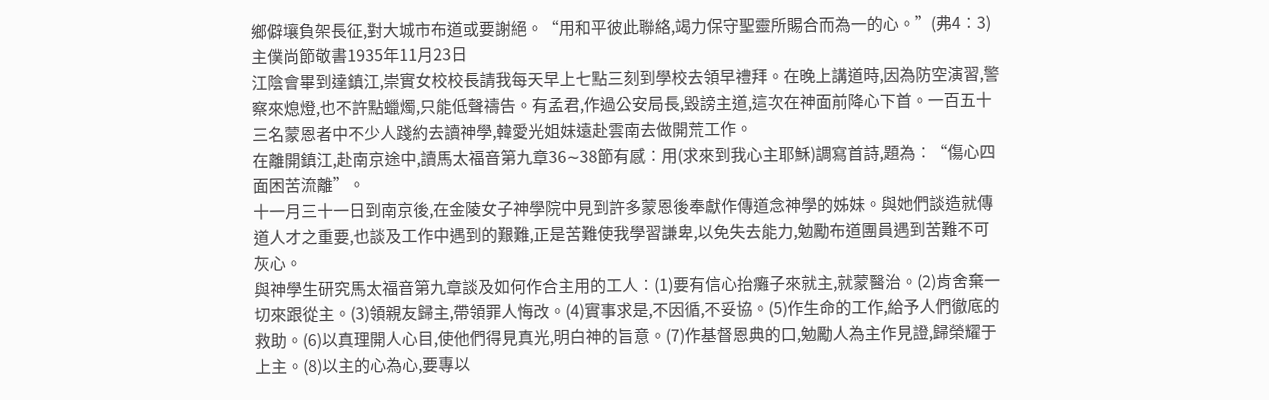鄉僻壤負架長征,對大城市布道或要謝絕。“用和平彼此聯絡,竭力保守聖靈所賜合而為一的心。”(弗4︰3)
主僕尚節敬書1935年11月23日
江陰會畢到達鎮江,崇實女校校長請我每天早上七點三刻到學校去領早禮拜。在晚上講道時,因為防空演習,警察來熄燈,也不許點蠟燭,只能低聲禱告。有孟君,作過公安局長,毀謗主道,這次在神面前降心下首。一百五十三名蒙恩者中不少人踐約去讀神學,韓愛光姐妹遠赴雲南去做開荒工作。
在離開鎮江,赴南京途中,讀馬太福音第九章36∼38節有感︰用(求來到我心主耶穌)調寫首詩,題為︰“傷心四面困苦流離”。
十一月三十一日到南京後,在金陵女子神學院中見到許多蒙恩後奉獻作傳道念神學的姊妹。與她們談造就傳道人才之重要,也談及工作中遇到的艱難,正是苦難使我學習謙卑,以免失去能力,勉勵布道團員遇到苦難不可灰心。
與神學生研究馬太福音第九章談及如何作合主用的工人︰(1)要有信心抬癱子來就主,就蒙醫治。(2)肯舍棄一切來跟從主。(3)領親友歸主,帶領罪人悔改。(4)實事求是,不因循,不妥協。(5)作生命的工作,給予人們徹底的救助。(6)以真理開人心目,使他們得見真光,明白神的旨意。(7)作基督恩典的口,勉勵人為主作見證,歸榮耀于上主。(8)以主的心為心,要專以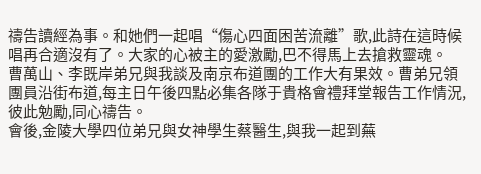禱告讀經為事。和她們一起唱“傷心四面困苦流離”歌,此詩在這時候唱再合適沒有了。大家的心被主的愛激勵,巴不得馬上去搶救靈魂。
曹萬山、李既岸弟兄與我談及南京布道團的工作大有果效。曹弟兄領團員沿街布道,每主日午後四點必集各隊于貴格會禮拜堂報告工作情況,彼此勉勵,同心禱告。
會後,金陵大學四位弟兄與女神學生蔡醫生,與我一起到蕪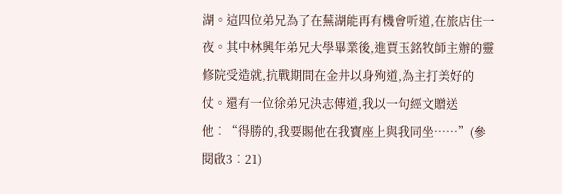湖。這四位弟兄為了在蕪湖能再有機會听道,在旅店住一夜。其中林興年弟兄大學畢業後,進賈玉銘牧師主辦的靈修院受造就,抗戰期間在金井以身殉道,為主打美好的仗。還有一位徐弟兄決志傳道,我以一句經文贈送他︰“得勝的,我要賜他在我寶座上與我同坐……”(參閱啟3︰21)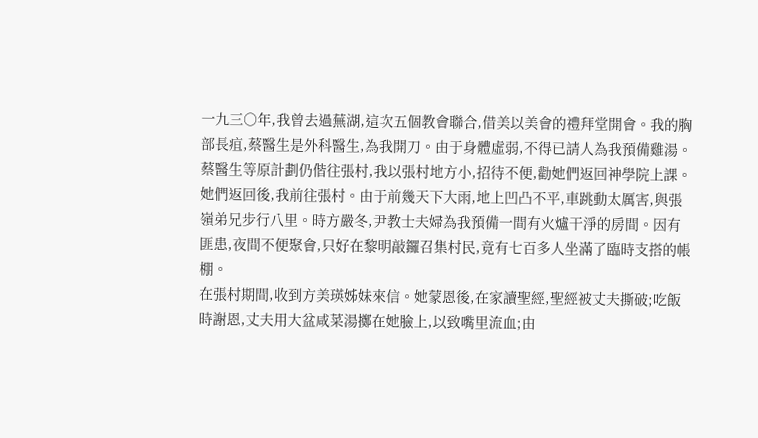一九三○年,我曾去過蕪湖,這次五個教會聯合,借美以美會的禮拜堂開會。我的胸部長疽,蔡醫生是外科醫生,為我開刀。由于身體虛弱,不得已請人為我預備雞湯。
蔡醫生等原計劃仍偕往張村,我以張村地方小,招待不便,勸她們返回神學院上課。她們返回後,我前往張村。由于前幾天下大雨,地上凹凸不平,車跳動太厲害,與張嶺弟兄步行八里。時方嚴冬,尹教士夫婦為我預備一間有火爐干淨的房間。因有匪患,夜間不便聚會,只好在黎明敲鑼召集村民,竟有七百多人坐滿了臨時支搭的帳棚。
在張村期間,收到方美瑛姊妹來信。她蒙恩後,在家讀聖經,聖經被丈夫撕破;吃飯時謝恩,丈夫用大盆咸菜湯擲在她臉上,以致嘴里流血;由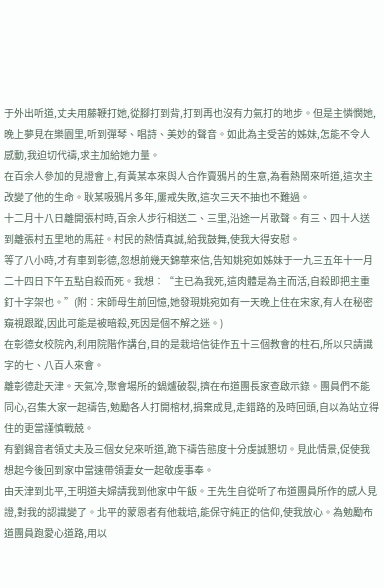于外出听道,丈夫用藤鞭打她,從腳打到背,打到再也沒有力氣打的地步。但是主憐憫她,晚上夢見在樂園里,听到彈琴、唱詩、美妙的聲音。如此為主受苦的姊妹,怎能不令人感動,我迫切代禱,求主加給她力量。
在百余人參加的見證會上,有黃某本來與人合作賣鴉片的生意,為看熱鬧來听道,這次主改變了他的生命。耿某吸鴉片多年,屢戒失敗,這次三天不抽也不難過。
十二月十八日離開張村時,百余人步行相送二、三里,沿途一片歌聲。有三、四十人送到離張村五里地的馬莊。村民的熱情真誠,給我鼓舞,使我大得安慰。
等了八小時,才有車到彰德,忽想前幾天錦華來信,告知姚宛如姊妹于一九三五年十一月二十四日下午五點自殺而死。我想︰“主已為我死,這肉體是為主而活,自殺即把主重釘十字架也。”(附︰宋師母生前回憶,她發現姚宛如有一天晚上住在宋家,有人在秘密窺視跟蹤,因此可能是被暗殺,死因是個不解之迷。)
在彰德女校院內,利用院階作講台,目的是栽培信徒作五十三個教會的柱石,所以只請識字的七、八百人來會。
離彰德赴天津。天氣冷,聚會場所的鍋爐破裂,擠在布道團長家查啟示錄。團員們不能同心,召集大家一起禱告,勉勵各人打開棺材,捐棄成見,走錯路的及時回頭,自以為站立得住的更當謹慎戰兢。
有劉錫音者領丈夫及三個女兒來听道,跪下禱告態度十分虔誠懇切。見此情景,促使我想起今後回到家中當速帶領妻女一起敬虔事奉。
由天津到北平,王明道夫婦請我到他家中午飯。王先生自從听了布道團員所作的感人見證,對我的認識變了。北平的蒙恩者有他栽培,能保守純正的信仰,使我放心。為勉勵布道團員跑愛心道路,用以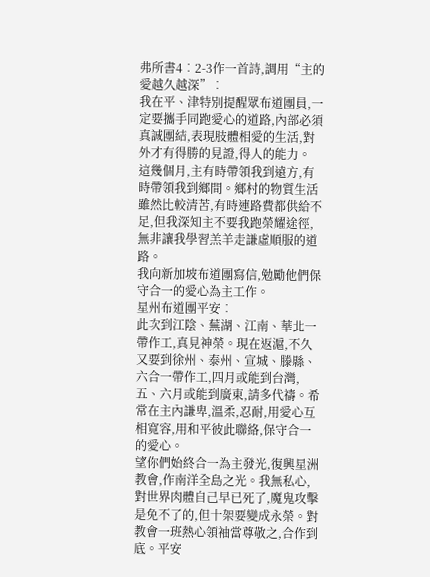弗所書4︰2-3作一首詩,調用“主的愛越久越深”︰
我在平、津特別提醒眾布道團員,一定要攜手同跑愛心的道路,內部必須真誠團結,表現肢體相愛的生活,對外才有得勝的見證,得人的能力。
這幾個月,主有時帶領我到遠方,有時帶領我到鄉間。鄉村的物質生活雖然比較清苦,有時連路費都供給不足,但我深知主不要我跑榮耀途徑,無非讓我學習羔羊走謙虛順服的道路。
我向新加坡布道團寫信,勉勵他們保守合一的愛心為主工作。
星州布道團平安︰
此次到江陰、蕪湖、江南、華北一帶作工,真見神榮。現在返滬,不久又要到徐州、泰州、宣城、滕縣、六合一帶作工,四月或能到台灣,五、六月或能到廣東,請多代禱。希常在主內謙卑,溫柔,忍耐,用愛心互相寬容,用和平彼此聯絡,保守合一的愛心。
望你們始終合一為主發光,復興星洲教會,作南洋全島之光。我無私心,對世界肉體自己早已死了,魔鬼攻擊是免不了的,但十架要變成永榮。對教會一班熱心領袖當尊敬之,合作到底。平安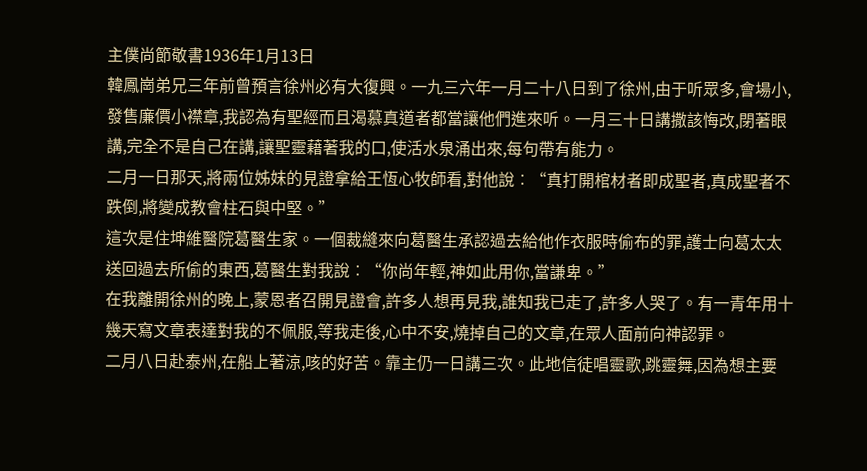主僕尚節敬書1936年1月13日
韓鳳崗弟兄三年前曾預言徐州必有大復興。一九三六年一月二十八日到了徐州,由于听眾多,會場小,發售廉價小襟章,我認為有聖經而且渴慕真道者都當讓他們進來听。一月三十日講撒該悔改,閉著眼講,完全不是自己在講,讓聖靈藉著我的口,使活水泉涌出來,每句帶有能力。
二月一日那天,將兩位姊妹的見證拿給王恆心牧師看,對他說︰“真打開棺材者即成聖者,真成聖者不跌倒,將變成教會柱石與中堅。”
這次是住坤維醫院葛醫生家。一個裁縫來向葛醫生承認過去給他作衣服時偷布的罪,護士向葛太太送回過去所偷的東西,葛醫生對我說︰“你尚年輕,神如此用你,當謙卑。”
在我離開徐州的晚上,蒙恩者召開見證會,許多人想再見我,誰知我已走了,許多人哭了。有一青年用十幾天寫文章表達對我的不佩服,等我走後,心中不安,燒掉自己的文章,在眾人面前向神認罪。
二月八日赴泰州,在船上著涼,咳的好苦。靠主仍一日講三次。此地信徒唱靈歌,跳靈舞,因為想主要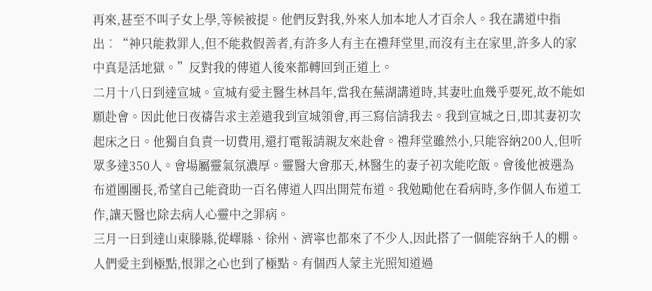再來,甚至不叫子女上學,等候被提。他們反對我,外來人加本地人才百余人。我在講道中指出︰“神只能救罪人,但不能救假善者,有許多人有主在禮拜堂里,而沒有主在家里,許多人的家中真是活地獄。”反對我的傳道人後來都轉回到正道上。
二月十八日到達宣城。宣城有愛主醫生林昌年,當我在蕪湖講道時,其妻吐血幾乎要死,故不能如願赴會。因此他日夜禱告求主差遣我到宣城領會,再三寫信請我去。我到宣城之日,即其妻初次起床之日。他獨自負責一切費用,還打電報請親友來赴會。禮拜堂雖然小,只能容納200人,但听眾多達350人。會場屬靈氣氛濃厚。靈醫大會那天,林醫生的妻子初次能吃飯。會後他被選為布道團團長,希望自己能資助一百名傳道人四出開荒布道。我勉勵他在看病時,多作個人布道工作,讓天醫也除去病人心靈中之罪病。
三月一日到達山東滕縣,從嶧縣、徐州、濟寧也都來了不少人,因此搭了一個能容納千人的棚。人們愛主到極點,恨罪之心也到了極點。有個西人蒙主光照知道過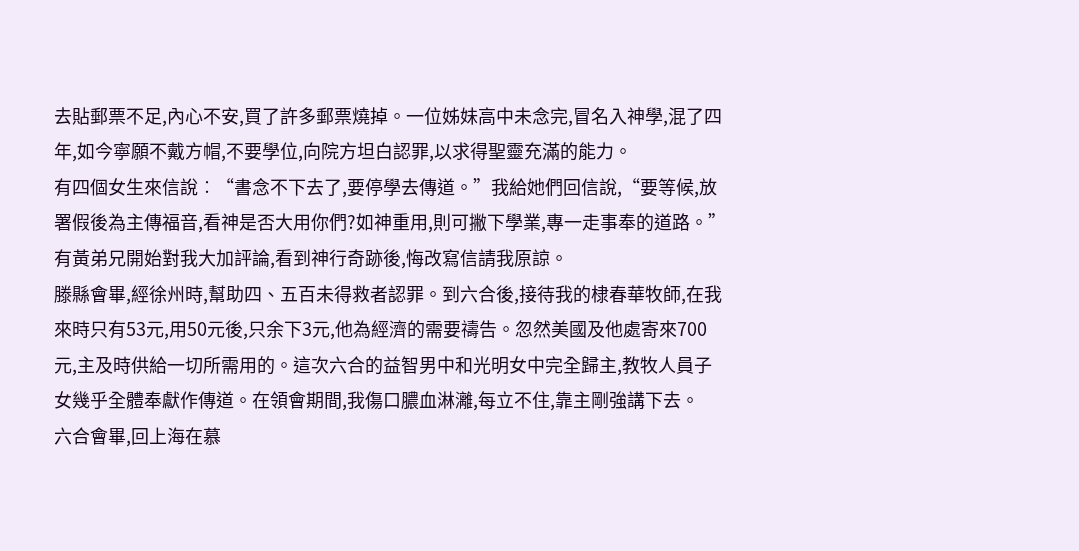去貼郵票不足,內心不安,買了許多郵票燒掉。一位姊妹高中未念完,冒名入神學,混了四年,如今寧願不戴方帽,不要學位,向院方坦白認罪,以求得聖靈充滿的能力。
有四個女生來信說︰“書念不下去了,要停學去傳道。”我給她們回信說,“要等候,放署假後為主傳福音,看神是否大用你們?如神重用,則可撇下學業,專一走事奉的道路。”
有黃弟兄開始對我大加評論,看到神行奇跡後,悔改寫信請我原諒。
滕縣會畢,經徐州時,幫助四、五百未得救者認罪。到六合後,接待我的棣春華牧師,在我來時只有53元,用50元後,只余下3元,他為經濟的需要禱告。忽然美國及他處寄來700元,主及時供給一切所需用的。這次六合的益智男中和光明女中完全歸主,教牧人員子女幾乎全體奉獻作傳道。在領會期間,我傷口膿血淋灕,每立不住,靠主剛強講下去。
六合會畢,回上海在慕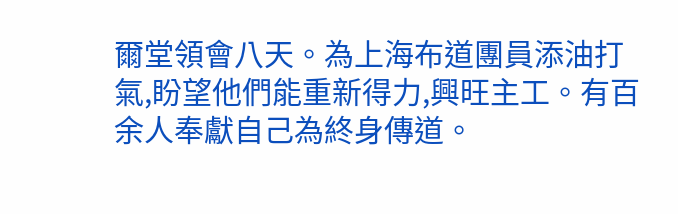爾堂領會八天。為上海布道團員添油打氣,盼望他們能重新得力,興旺主工。有百余人奉獻自己為終身傳道。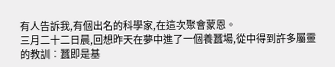有人告訴我,有個出名的科學家,在這次聚會蒙恩。
三月二十二日晨,回想昨天在夢中進了一個養蠶場,從中得到許多屬靈的教訓︰蠶即是基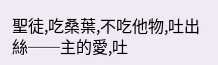聖徒,吃桑葉,不吃他物,吐出絲──主的愛,吐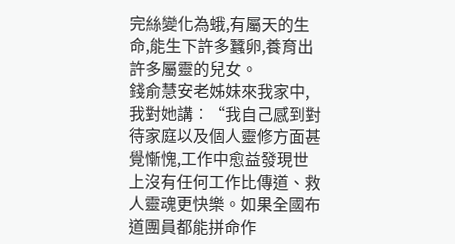完絲變化為蛾,有屬天的生命,能生下許多蠶卵,養育出許多屬靈的兒女。
錢俞慧安老姊妹來我家中,我對她講︰“我自己感到對待家庭以及個人靈修方面甚覺慚愧,工作中愈益發現世上沒有任何工作比傳道、救人靈魂更快樂。如果全國布道團員都能拼命作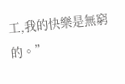工,我的快樂是無窮的。”